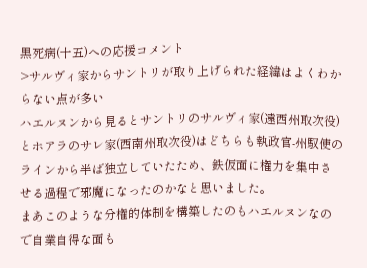黒死病(十五)への応援コメント
>サルヴィ家からサントリが取り上げられた経緯はよくわからない点が多い
ハエルヌンから見るとサントリのサルヴィ家(遠西州取次役)とホアラのサレ家(西南州取次役)はどちらも執政官-州馭使のラインから半ば独立していたため、鉄仮面に権力を集中させる過程で邪魔になったのかなと思いました。
まあこのような分権的体制を構築したのもハエルヌンなので自業自得な面も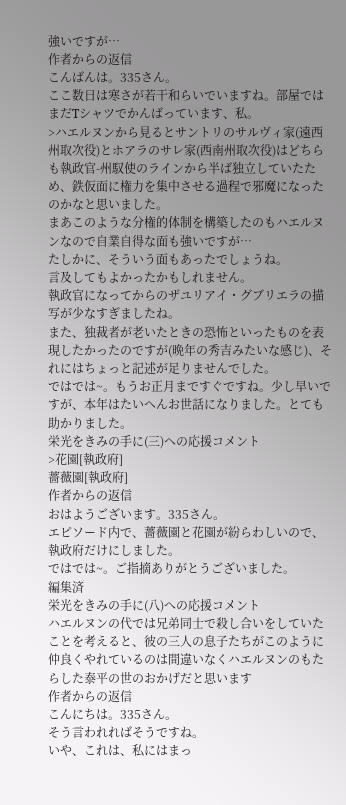強いですが…
作者からの返信
こんばんは。335さん。
ここ数日は寒さが若干和らいでいますね。部屋ではまだTシャツでかんばっています、私。
>ハエルヌンから見るとサントリのサルヴィ家(遠西州取次役)とホアラのサレ家(西南州取次役)はどちらも執政官-州馭使のラインから半ば独立していたため、鉄仮面に権力を集中させる過程で邪魔になったのかなと思いました。
まあこのような分権的体制を構築したのもハエルヌンなので自業自得な面も強いですが…
たしかに、そういう面もあったでしょうね。
言及してもよかったかもしれません。
執政官になってからのザユリアイ・グブリエラの描写が少なすぎましたね。
また、独裁者が老いたときの恐怖といったものを表現したかったのですが(晩年の秀吉みたいな感じ)、それにはちょっと記述が足りませんでした。
ではでは~。もうお正月まですぐですね。少し早いですが、本年はたいへんお世話になりました。とても助かりました。
栄光をきみの手に(三)への応援コメント
>花園[執政府]
薔薇園[執政府]
作者からの返信
おはようございます。335さん。
エピソード内で、薔薇園と花園が紛らわしいので、執政府だけにしました。
ではでは~。ご指摘ありがとうございました。
編集済
栄光をきみの手に(八)への応援コメント
ハエルヌンの代では兄弟同士で殺し合いをしていたことを考えると、彼の三人の息子たちがこのように仲良くやれているのは間違いなくハエルヌンのもたらした泰平の世のおかげだと思います
作者からの返信
こんにちは。335さん。
そう言われればそうですね。
いや、これは、私にはまっ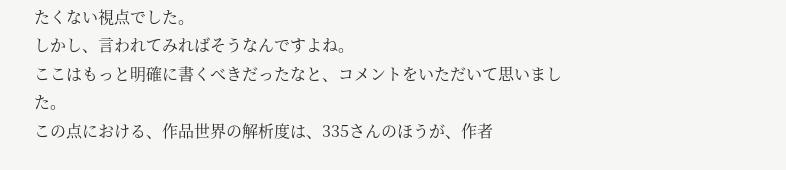たくない視点でした。
しかし、言われてみればそうなんですよね。
ここはもっと明確に書くべきだったなと、コメントをいただいて思いました。
この点における、作品世界の解析度は、335さんのほうが、作者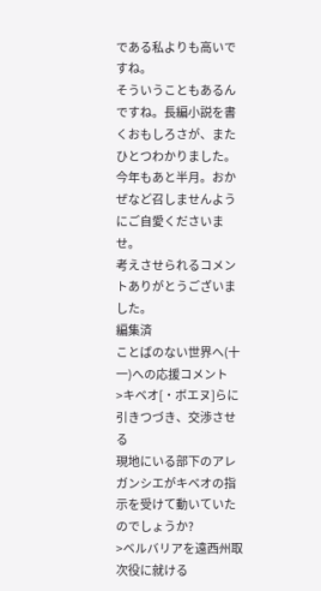である私よりも高いですね。
そういうこともあるんですね。長編小説を書くおもしろさが、またひとつわかりました。
今年もあと半月。おかぜなど召しませんようにご自愛くださいませ。
考えさせられるコメントありがとうございました。
編集済
ことばのない世界へ(十一)への応援コメント
>キベオ[・ボエヌ]らに引きつづき、交渉させる
現地にいる部下のアレガンシエがキベオの指示を受けて動いていたのでしょうか?
>ベルバリアを遠西州取次役に就ける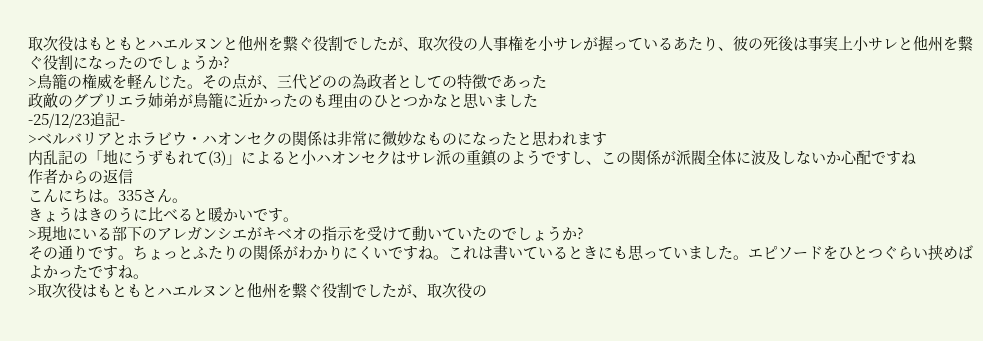取次役はもともとハエルヌンと他州を繋ぐ役割でしたが、取次役の人事権を小サレが握っているあたり、彼の死後は事実上小サレと他州を繋ぐ役割になったのでしょうか?
>鳥籠の権威を軽んじた。その点が、三代どのの為政者としての特徴であった
政敵のグブリエラ姉弟が鳥籠に近かったのも理由のひとつかなと思いました
-25/12/23追記-
>ベルバリアとホラビウ・ハオンセクの関係は非常に微妙なものになったと思われます
内乱記の「地にうずもれて(3)」によると小ハオンセクはサレ派の重鎮のようですし、この関係が派閥全体に波及しないか心配ですね
作者からの返信
こんにちは。335さん。
きょうはきのうに比べると暖かいです。
>現地にいる部下のアレガンシエがキベオの指示を受けて動いていたのでしょうか?
その通りです。ちょっとふたりの関係がわかりにくいですね。これは書いているときにも思っていました。エピソードをひとつぐらい挟めばよかったですね。
>取次役はもともとハエルヌンと他州を繋ぐ役割でしたが、取次役の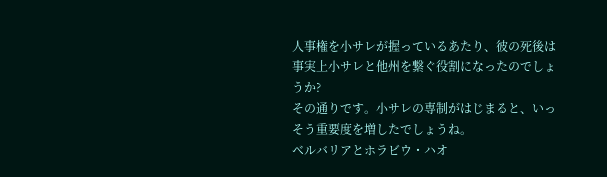人事権を小サレが握っているあたり、彼の死後は事実上小サレと他州を繋ぐ役割になったのでしょうか?
その通りです。小サレの専制がはじまると、いっそう重要度を増したでしょうね。
ベルバリアとホラビウ・ハオ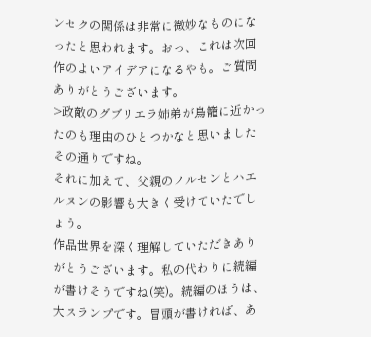ンセクの関係は非常に微妙なものになったと思われます。おっ、これは次回作のよいアイデアになるやも。ご質問ありがとうございます。
>政敵のグブリエラ姉弟が鳥籠に近かったのも理由のひとつかなと思いました
その通りですね。
それに加えて、父親のノルセンとハエルヌンの影響も大きく受けていたでしょう。
作品世界を深く理解していただきありがとうございます。私の代わりに続編が書けそうですね(笑)。続編のほうは、大スランプです。冒頭が書ければ、あ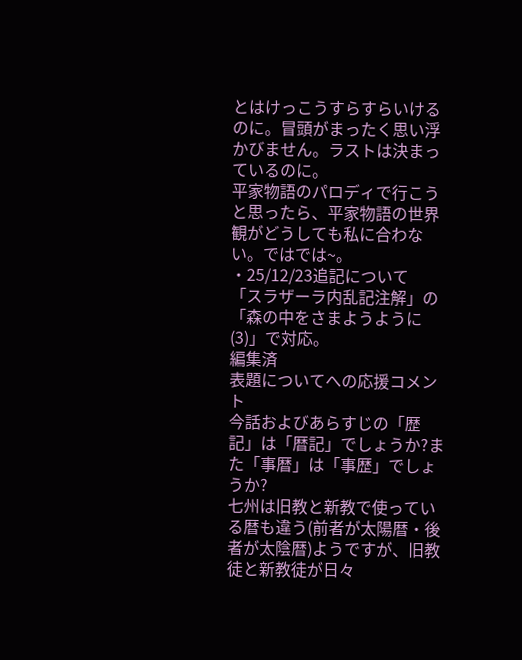とはけっこうすらすらいけるのに。冒頭がまったく思い浮かびません。ラストは決まっているのに。
平家物語のパロディで行こうと思ったら、平家物語の世界観がどうしても私に合わない。ではでは~。
・25/12/23追記について
「スラザーラ内乱記注解」の「森の中をさまようように(3)」で対応。
編集済
表題についてへの応援コメント
今話およびあらすじの「歴記」は「暦記」でしょうか?また「事暦」は「事歴」でしょうか?
七州は旧教と新教で使っている暦も違う(前者が太陽暦・後者が太陰暦)ようですが、旧教徒と新教徒が日々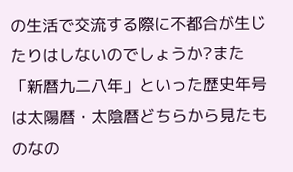の生活で交流する際に不都合が生じたりはしないのでしょうか?また「新暦九二八年」といった歴史年号は太陽暦・太陰暦どちらから見たものなの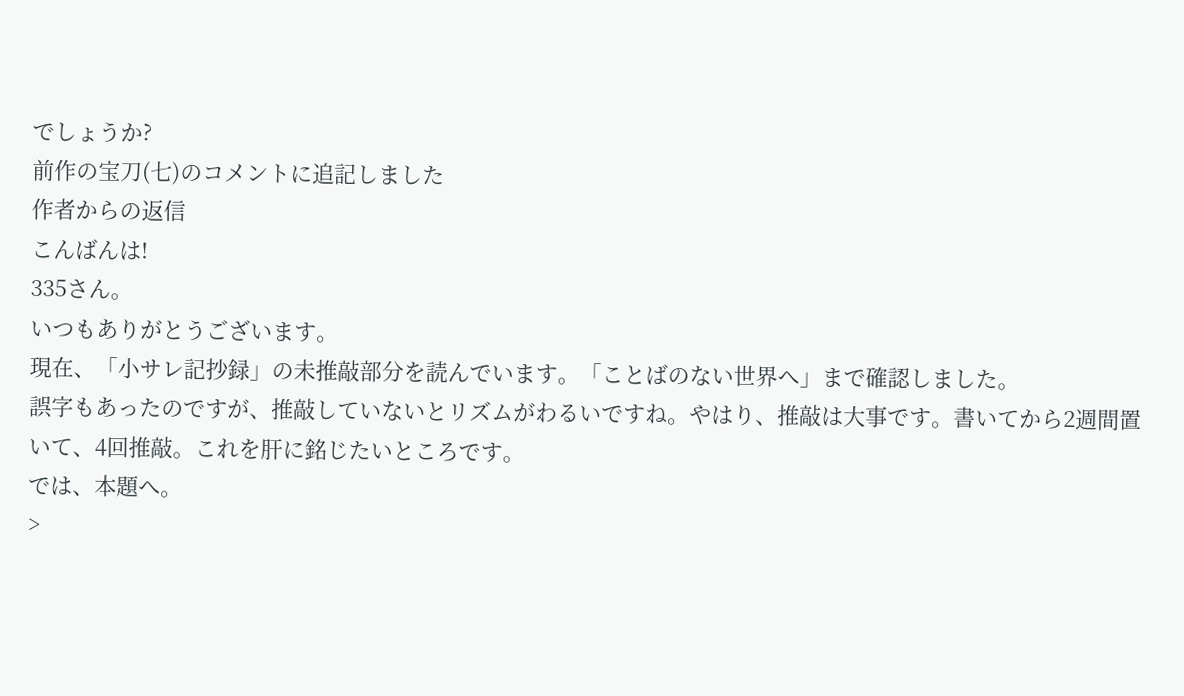でしょうか?
前作の宝刀(七)のコメントに追記しました
作者からの返信
こんばんは!
335さん。
いつもありがとうございます。
現在、「小サレ記抄録」の未推敲部分を読んでいます。「ことばのない世界へ」まで確認しました。
誤字もあったのですが、推敲していないとリズムがわるいですね。やはり、推敲は大事です。書いてから2週間置いて、4回推敲。これを肝に銘じたいところです。
では、本題へ。
>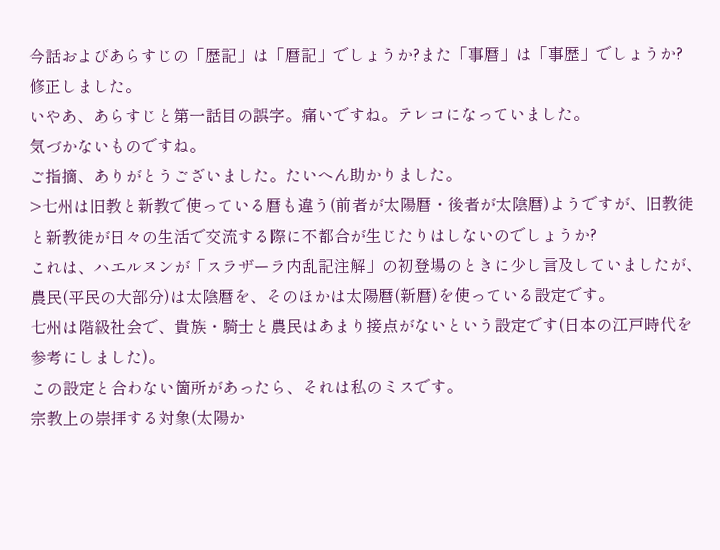今話およびあらすじの「歴記」は「暦記」でしょうか?また「事暦」は「事歴」でしょうか?
修正しました。
いやあ、あらすじと第一話目の誤字。痛いですね。テレコになっていました。
気づかないものですね。
ご指摘、ありがとうございました。たいへん助かりました。
>七州は旧教と新教で使っている暦も違う(前者が太陽暦・後者が太陰暦)ようですが、旧教徒と新教徒が日々の生活で交流する際に不都合が生じたりはしないのでしょうか?
これは、ハエルヌンが「スラザーラ内乱記注解」の初登場のときに少し言及していましたが、農民(平民の大部分)は太陰暦を、そのほかは太陽暦(新暦)を使っている設定です。
七州は階級社会で、貴族・騎士と農民はあまり接点がないという設定です(日本の江戸時代を参考にしました)。
この設定と合わない箇所があったら、それは私のミスです。
宗教上の崇拝する対象(太陽か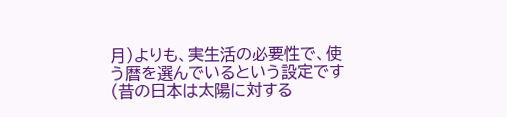月)よりも、実生活の必要性で、使う暦を選んでいるという設定です(昔の日本は太陽に対する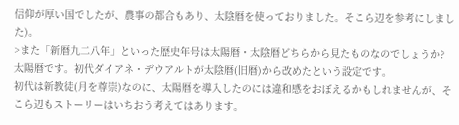信仰が厚い国でしたが、農事の都合もあり、太陰暦を使っておりました。そこら辺を参考にしました)。
>また「新暦九二八年」といった歴史年号は太陽暦・太陰暦どちらから見たものなのでしょうか?
太陽暦です。初代ダイアネ・デウアルトが太陰暦(旧暦)から改めたという設定です。
初代は新教徒(月を尊崇)なのに、太陽暦を導入したのには違和感をおぼえるかもしれませんが、そこら辺もストーリーはいちおう考えてはあります。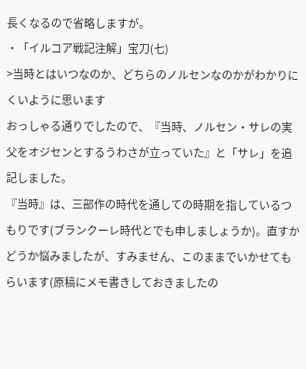長くなるので省略しますが。
・「イルコア戦記注解」宝刀(七)
>当時とはいつなのか、どちらのノルセンなのかがわかりにくいように思います
おっしゃる通りでしたので、『当時、ノルセン・サレの実父をオジセンとするうわさが立っていた』と「サレ」を追記しました。
『当時』は、三部作の時代を通しての時期を指しているつもりです(ブランクーレ時代とでも申しましょうか)。直すかどうか悩みましたが、すみません、このままでいかせてもらいます(原稿にメモ書きしておきましたの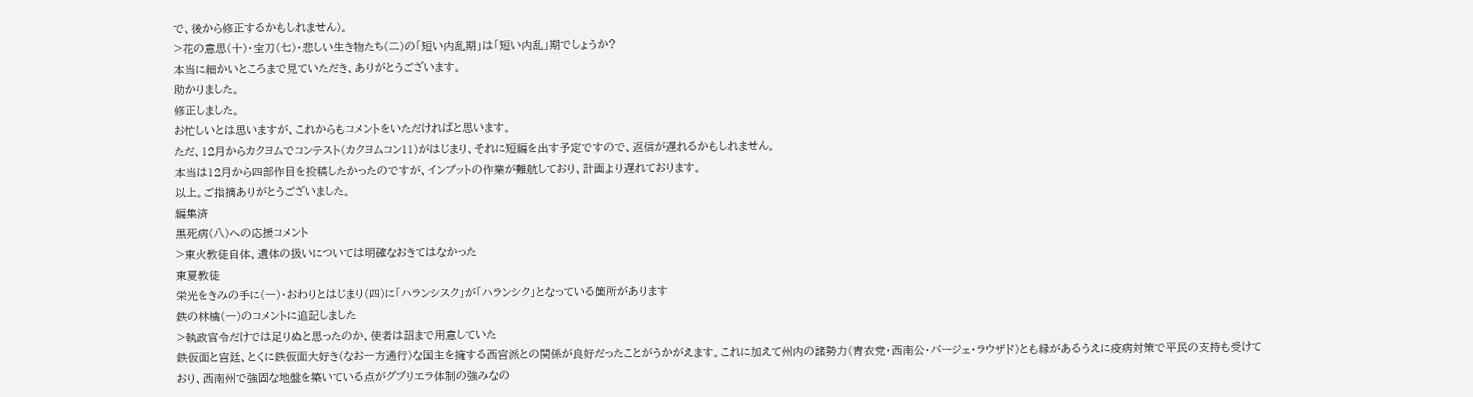で、後から修正するかもしれません)。
>花の意思(十)・宝刀(七)・悲しい生き物たち(二)の「短い内乱期」は「短い内乱」期でしょうか?
本当に細かいところまで見ていただき、ありがとうございます。
助かりました。
修正しました。
お忙しいとは思いますが、これからもコメントをいただければと思います。
ただ、12月からカクヨムでコンテスト(カクヨムコン11)がはじまり、それに短編を出す予定ですので、返信が遅れるかもしれません。
本当は12月から四部作目を投稿したかったのですが、インプットの作業が難航しており、計画より遅れております。
以上。ご指摘ありがとうございました。
編集済
黒死病(八)への応援コメント
>東火教徒自体、遺体の扱いについては明確なおきてはなかった
東夏教徒
栄光をきみの手に(一)・おわりとはじまり(四)に「ハランシスク」が「ハランシク」となっている箇所があります
鉄の林檎(一)のコメントに追記しました
>執政官令だけでは足りぬと思ったのか、使者は詔まで用意していた
鉄仮面と宮廷、とくに鉄仮面大好き(なお一方通行)な国主を擁する西宮派との関係が良好だったことがうかがえます。これに加えて州内の諸勢力(青衣党・西南公・バージェ・ラウザド)とも縁があるうえに疫病対策で平民の支持も受けており、西南州で強固な地盤を築いている点がグブリエラ体制の強みなの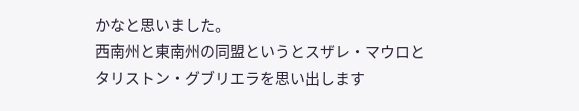かなと思いました。
西南州と東南州の同盟というとスザレ・マウロとタリストン・グブリエラを思い出します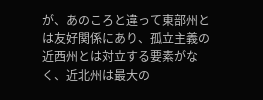が、あのころと違って東部州とは友好関係にあり、孤立主義の近西州とは対立する要素がなく、近北州は最大の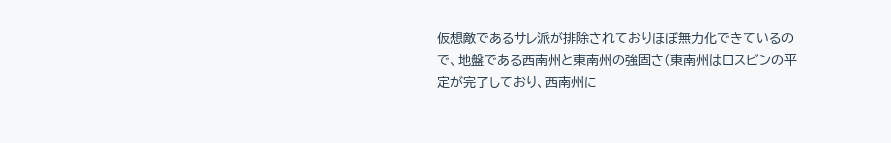仮想敵であるサレ派が排除されておりほぼ無力化できているので、地盤である西南州と東南州の強固さ(東南州はロスビンの平定が完了しており、西南州に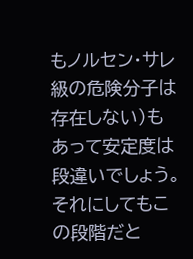もノルセン・サレ級の危険分子は存在しない)もあって安定度は段違いでしょう。
それにしてもこの段階だと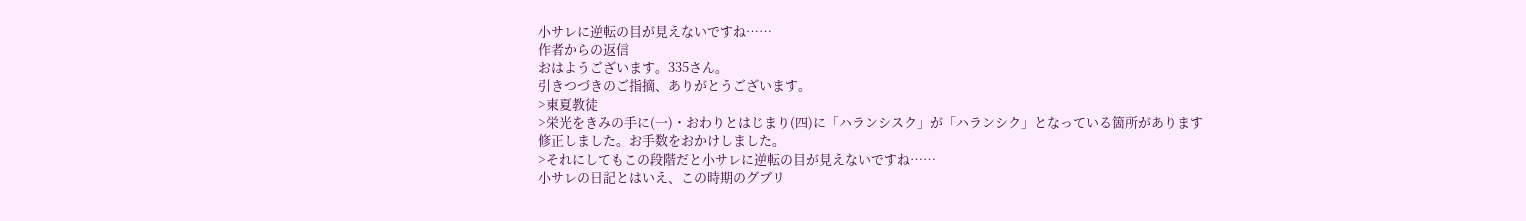小サレに逆転の目が見えないですね……
作者からの返信
おはようございます。335さん。
引きつづきのご指摘、ありがとうございます。
>東夏教徒
>栄光をきみの手に(一)・おわりとはじまり(四)に「ハランシスク」が「ハランシク」となっている箇所があります
修正しました。お手数をおかけしました。
>それにしてもこの段階だと小サレに逆転の目が見えないですね……
小サレの日記とはいえ、この時期のグブリ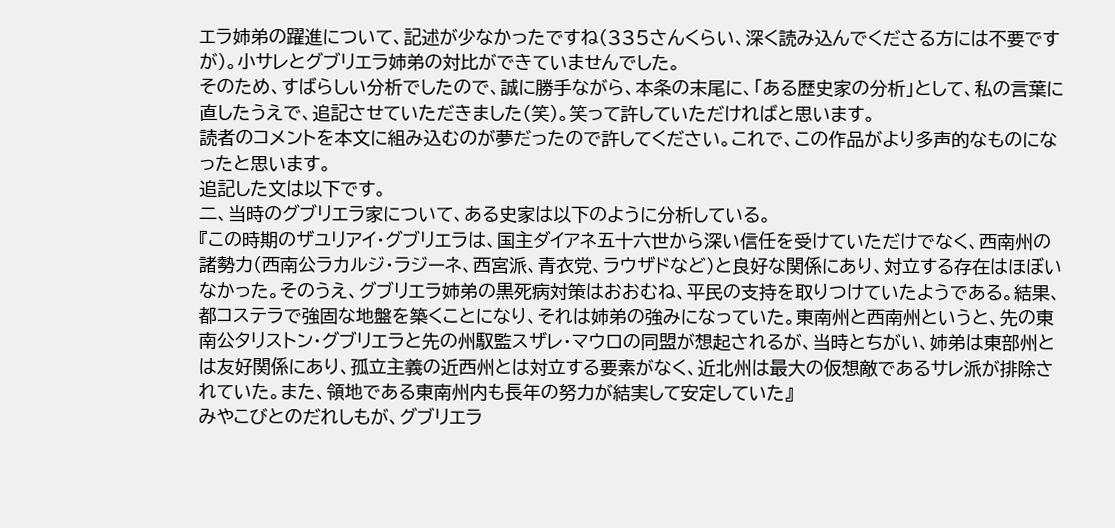エラ姉弟の躍進について、記述が少なかったですね(335さんくらい、深く読み込んでくださる方には不要ですが)。小サレとグブリエラ姉弟の対比ができていませんでした。
そのため、すばらしい分析でしたので、誠に勝手ながら、本条の末尾に、「ある歴史家の分析」として、私の言葉に直したうえで、追記させていただきました(笑)。笑って許していただければと思います。
読者のコメントを本文に組み込むのが夢だったので許してください。これで、この作品がより多声的なものになったと思います。
追記した文は以下です。
二、当時のグブリエラ家について、ある史家は以下のように分析している。
『この時期のザユリアイ・グブリエラは、国主ダイアネ五十六世から深い信任を受けていただけでなく、西南州の諸勢力(西南公ラカルジ・ラジーネ、西宮派、青衣党、ラウザドなど)と良好な関係にあり、対立する存在はほぼいなかった。そのうえ、グブリエラ姉弟の黒死病対策はおおむね、平民の支持を取りつけていたようである。結果、都コステラで強固な地盤を築くことになり、それは姉弟の強みになっていた。東南州と西南州というと、先の東南公タリストン・グブリエラと先の州馭監スザレ・マウロの同盟が想起されるが、当時とちがい、姉弟は東部州とは友好関係にあり、孤立主義の近西州とは対立する要素がなく、近北州は最大の仮想敵であるサレ派が排除されていた。また、領地である東南州内も長年の努力が結実して安定していた』
みやこびとのだれしもが、グブリエラ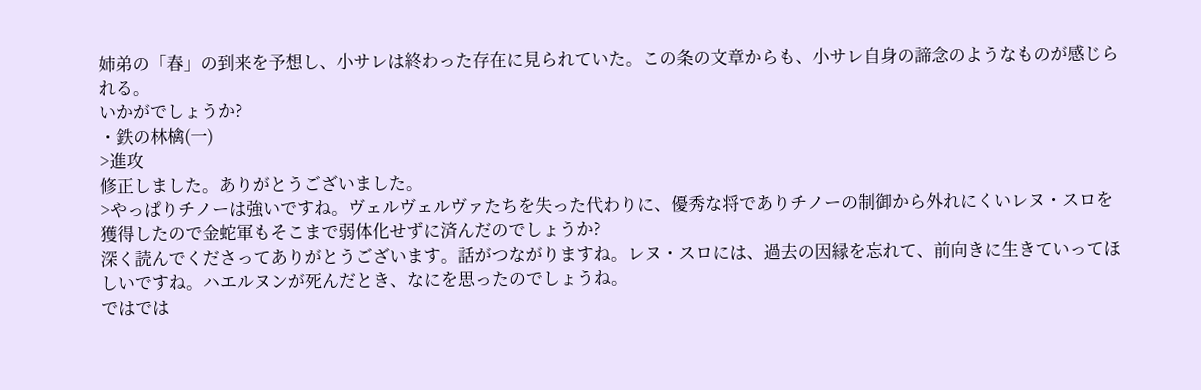姉弟の「春」の到来を予想し、小サレは終わった存在に見られていた。この条の文章からも、小サレ自身の諦念のようなものが感じられる。
いかがでしょうか?
・鉄の林檎(一)
>進攻
修正しました。ありがとうございました。
>やっぱりチノーは強いですね。ヴェルヴェルヴァたちを失った代わりに、優秀な将でありチノーの制御から外れにくいレヌ・スロを獲得したので金蛇軍もそこまで弱体化せずに済んだのでしょうか?
深く読んでくださってありがとうございます。話がつながりますね。レヌ・スロには、過去の因縁を忘れて、前向きに生きていってほしいですね。ハエルヌンが死んだとき、なにを思ったのでしょうね。
ではでは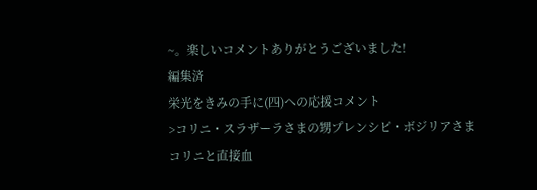~。楽しいコメントありがとうございました!
編集済
栄光をきみの手に(四)への応援コメント
>コリニ・スラザーラさまの甥プレンシピ・ボジリアさま
コリニと直接血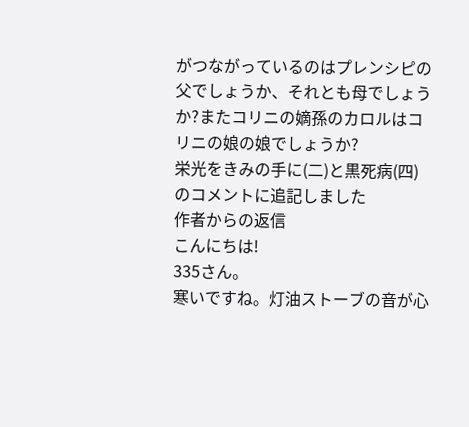がつながっているのはプレンシピの父でしょうか、それとも母でしょうか?またコリニの嫡孫のカロルはコリニの娘の娘でしょうか?
栄光をきみの手に(二)と黒死病(四)のコメントに追記しました
作者からの返信
こんにちは!
335さん。
寒いですね。灯油ストーブの音が心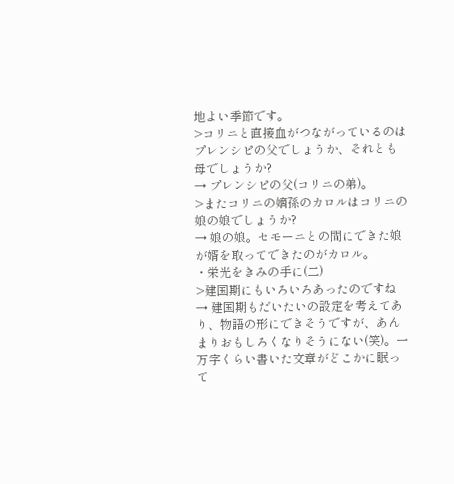地よい季節です。
>コリニと直接血がつながっているのはプレンシピの父でしょうか、それとも母でしょうか?
→ プレンシピの父(コリニの弟)。
>またコリニの嫡孫のカロルはコリニの娘の娘でしょうか?
→ 娘の娘。セモーニとの間にできた娘が婿を取ってできたのがカロル。
・栄光をきみの手に(二)
>建国期にもいろいろあったのですね
→ 建国期もだいたいの設定を考えてあり、物語の形にできそうですが、あんまりおもしろくなりそうにない(笑)。一万字くらい書いた文章がどこかに眠って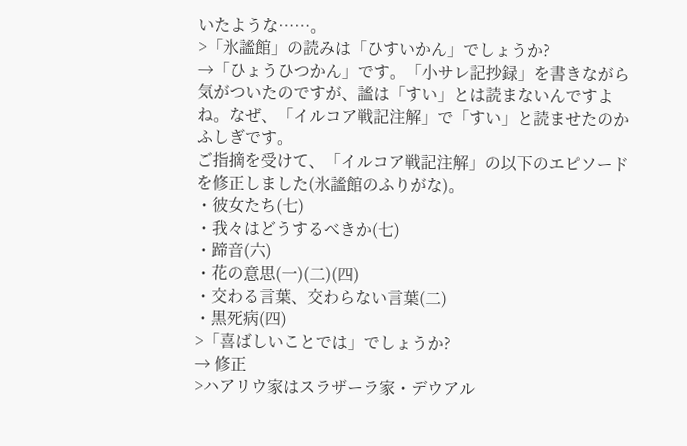いたような……。
>「氷謐館」の読みは「ひすいかん」でしょうか?
→「ひょうひつかん」です。「小サレ記抄録」を書きながら気がついたのですが、謐は「すい」とは読まないんですよね。なぜ、「イルコア戦記注解」で「すい」と読ませたのかふしぎです。
ご指摘を受けて、「イルコア戦記注解」の以下のエピソードを修正しました(氷謐館のふりがな)。
・彼女たち(七)
・我々はどうするべきか(七)
・蹄音(六)
・花の意思(一)(二)(四)
・交わる言葉、交わらない言葉(二)
・黒死病(四)
>「喜ばしいことでは」でしょうか?
→ 修正
>ハアリウ家はスラザーラ家・デウアル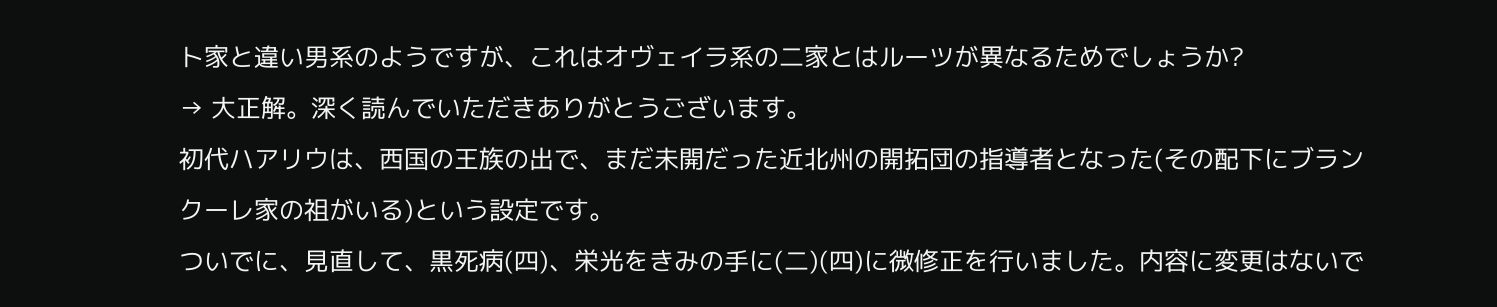ト家と違い男系のようですが、これはオヴェイラ系の二家とはルーツが異なるためでしょうか?
→ 大正解。深く読んでいただきありがとうございます。
初代ハアリウは、西国の王族の出で、まだ未開だった近北州の開拓団の指導者となった(その配下にブランクーレ家の祖がいる)という設定です。
ついでに、見直して、黒死病(四)、栄光をきみの手に(二)(四)に微修正を行いました。内容に変更はないで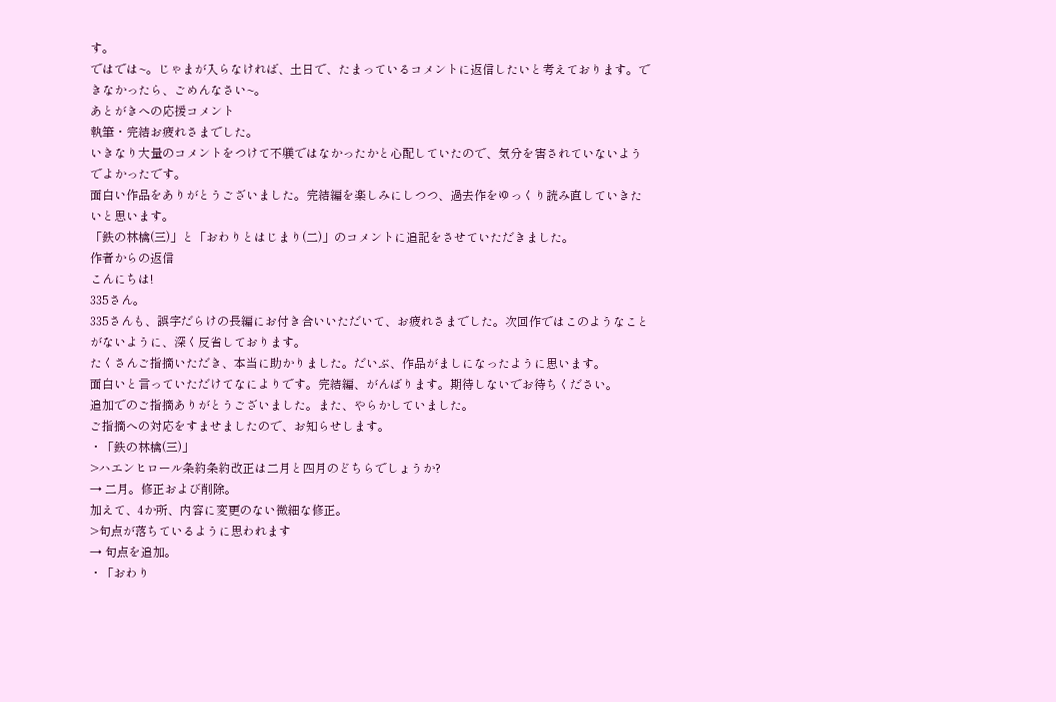す。
ではでは~。じゃまが入らなければ、土日で、たまっているコメントに返信したいと考えております。できなかったら、ごめんなさい~。
あとがきへの応援コメント
執筆・完結お疲れさまでした。
いきなり大量のコメントをつけて不躾ではなかったかと心配していたので、気分を害されていないようでよかったです。
面白い作品をありがとうございました。完結編を楽しみにしつつ、過去作をゆっくり読み直していきたいと思います。
「鉄の林檎(三)」と「おわりとはじまり(二)」のコメントに追記をさせていただきました。
作者からの返信
こんにちは!
335さん。
335さんも、誤字だらけの長編にお付き合いいただいて、お疲れさまでした。次回作ではこのようなことがないように、深く反省しております。
たくさんご指摘いただき、本当に助かりました。だいぶ、作品がましになったように思います。
面白いと言っていただけてなによりです。完結編、がんばります。期待しないでお待ちください。
追加でのご指摘ありがとうございました。また、やらかしていました。
ご指摘への対応をすませましたので、お知らせします。
・「鉄の林檎(三)」
>ハエンヒロール条約条約改正は二月と四月のどちらでしょうか?
→ 二月。修正および削除。
加えて、4か所、内容に変更のない微細な修正。
>句点が落ちているように思われます
→ 句点を追加。
・「おわり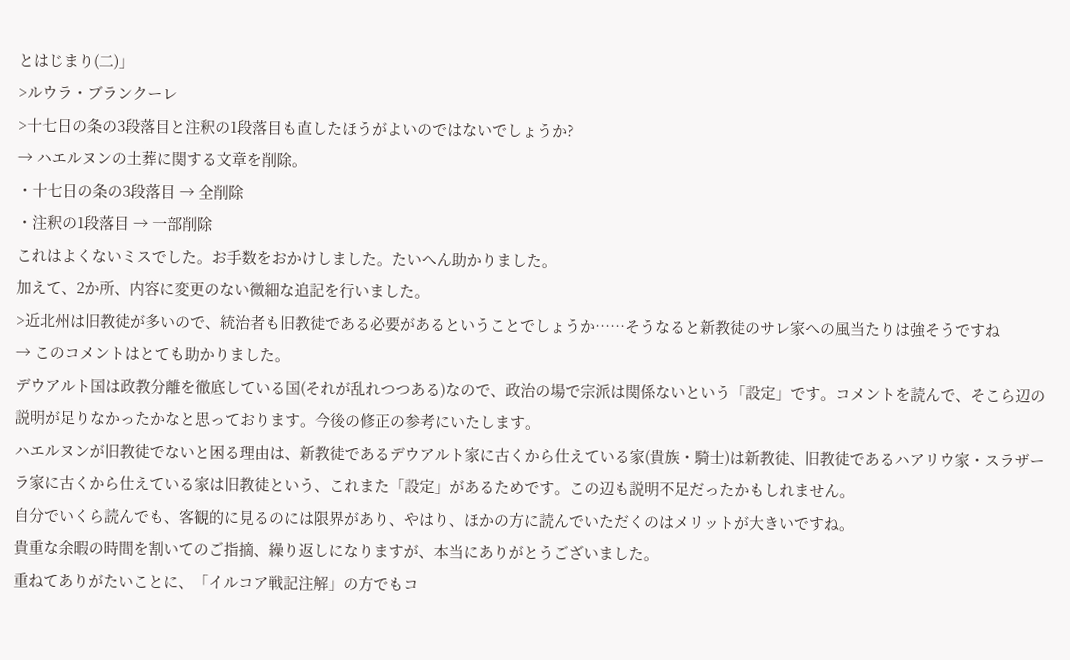とはじまり(二)」
>ルウラ・ブランクーレ
>十七日の条の3段落目と注釈の1段落目も直したほうがよいのではないでしょうか?
→ ハエルヌンの土葬に関する文章を削除。
・十七日の条の3段落目 → 全削除
・注釈の1段落目 → 一部削除
これはよくないミスでした。お手数をおかけしました。たいへん助かりました。
加えて、2か所、内容に変更のない微細な追記を行いました。
>近北州は旧教徒が多いので、統治者も旧教徒である必要があるということでしょうか……そうなると新教徒のサレ家への風当たりは強そうですね
→ このコメントはとても助かりました。
デウアルト国は政教分離を徹底している国(それが乱れつつある)なので、政治の場で宗派は関係ないという「設定」です。コメントを読んで、そこら辺の説明が足りなかったかなと思っております。今後の修正の参考にいたします。
ハエルヌンが旧教徒でないと困る理由は、新教徒であるデウアルト家に古くから仕えている家(貴族・騎士)は新教徒、旧教徒であるハアリウ家・スラザーラ家に古くから仕えている家は旧教徒という、これまた「設定」があるためです。この辺も説明不足だったかもしれません。
自分でいくら読んでも、客観的に見るのには限界があり、やはり、ほかの方に読んでいただくのはメリットが大きいですね。
貴重な余暇の時間を割いてのご指摘、繰り返しになりますが、本当にありがとうございました。
重ねてありがたいことに、「イルコア戦記注解」の方でもコ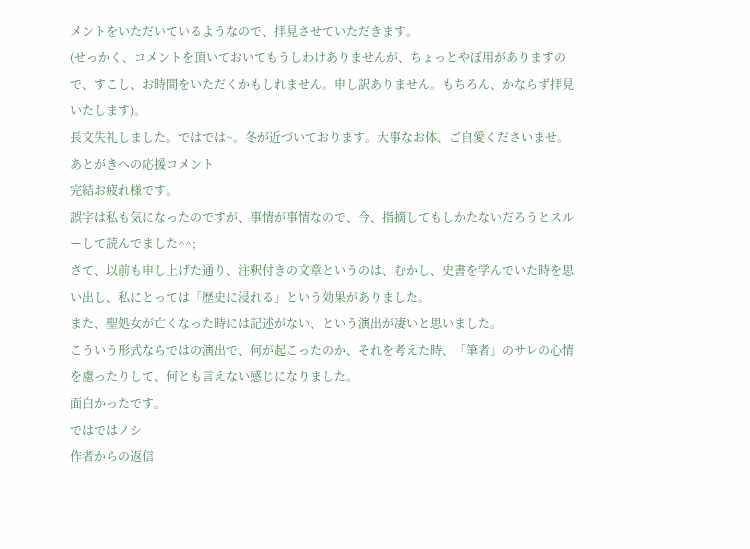メントをいただいているようなので、拝見させていただきます。
(せっかく、コメントを頂いておいてもうしわけありませんが、ちょっとやぼ用がありますので、すこし、お時間をいただくかもしれません。申し訳ありません。もちろん、かならず拝見いたします)。
長文失礼しました。ではでは~。冬が近づいております。大事なお体、ご自愛くださいませ。
あとがきへの応援コメント
完結お疲れ様です。
誤字は私も気になったのですが、事情が事情なので、今、指摘してもしかたないだろうとスルーして読んでました^^;
さて、以前も申し上げた通り、注釈付きの文章というのは、むかし、史書を学んでいた時を思い出し、私にとっては「歴史に浸れる」という効果がありました。
また、聖処女が亡くなった時には記述がない、という演出が凄いと思いました。
こういう形式ならではの演出で、何が起こったのか、それを考えた時、「筆者」のサレの心情を慮ったりして、何とも言えない感じになりました。
面白かったです。
ではではノシ
作者からの返信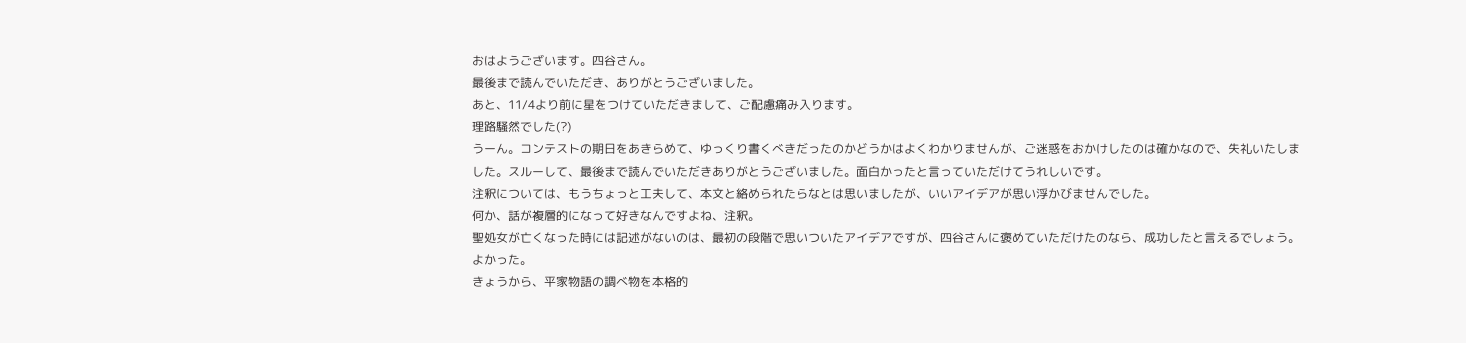おはようございます。四谷さん。
最後まで読んでいただき、ありがとうございました。
あと、11/4より前に星をつけていただきまして、ご配慮痛み入ります。
理路騒然でした(?)
うーん。コンテストの期日をあきらめて、ゆっくり書くべきだったのかどうかはよくわかりませんが、ご迷惑をおかけしたのは確かなので、失礼いたしました。スルーして、最後まで読んでいただきありがとうございました。面白かったと言っていただけてうれしいです。
注釈については、もうちょっと工夫して、本文と絡められたらなとは思いましたが、いいアイデアが思い浮かびませんでした。
何か、話が複層的になって好きなんですよね、注釈。
聖処女が亡くなった時には記述がないのは、最初の段階で思いついたアイデアですが、四谷さんに褒めていただけたのなら、成功したと言えるでしょう。よかった。
きょうから、平家物語の調べ物を本格的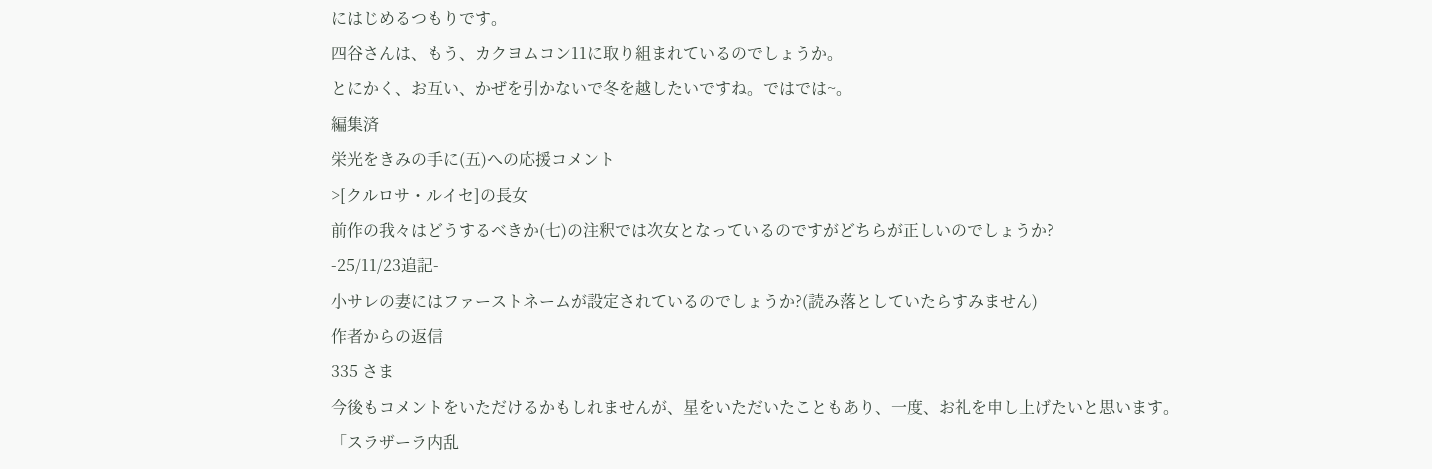にはじめるつもりです。
四谷さんは、もう、カクヨムコン11に取り組まれているのでしょうか。
とにかく、お互い、かぜを引かないで冬を越したいですね。ではでは~。
編集済
栄光をきみの手に(五)への応援コメント
>[クルロサ・ルイセ]の長女
前作の我々はどうするべきか(七)の注釈では次女となっているのですがどちらが正しいのでしょうか?
-25/11/23追記-
小サレの妻にはファーストネームが設定されているのでしょうか?(読み落としていたらすみません)
作者からの返信
335 さま
今後もコメントをいただけるかもしれませんが、星をいただいたこともあり、一度、お礼を申し上げたいと思います。
「スラザーラ内乱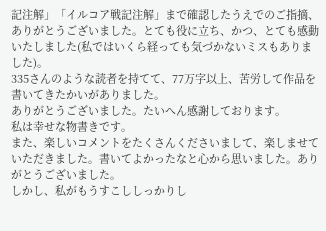記注解」「イルコア戦記注解」まで確認したうえでのご指摘、ありがとうございました。とても役に立ち、かつ、とても感動いたしました(私ではいくら経っても気づかないミスもありました)。
335さんのような読者を持てて、77万字以上、苦労して作品を書いてきたかいがありました。
ありがとうございました。たいへん感謝しております。
私は幸せな物書きです。
また、楽しいコメントをたくさんくださいまして、楽しませていただきました。書いてよかったなと心から思いました。ありがとうございました。
しかし、私がもうすこししっかりし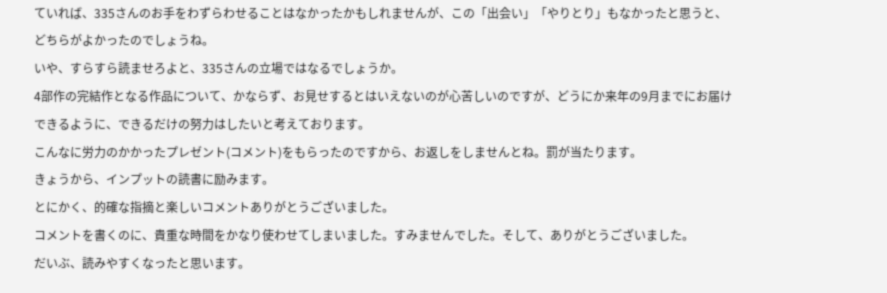ていれば、335さんのお手をわずらわせることはなかったかもしれませんが、この「出会い」「やりとり」もなかったと思うと、どちらがよかったのでしょうね。
いや、すらすら読ませろよと、335さんの立場ではなるでしょうか。
4部作の完結作となる作品について、かならず、お見せするとはいえないのが心苦しいのですが、どうにか来年の9月までにお届けできるように、できるだけの努力はしたいと考えております。
こんなに労力のかかったプレゼント(コメント)をもらったのですから、お返しをしませんとね。罰が当たります。
きょうから、インプットの読書に励みます。
とにかく、的確な指摘と楽しいコメントありがとうございました。
コメントを書くのに、貴重な時間をかなり使わせてしまいました。すみませんでした。そして、ありがとうございました。
だいぶ、読みやすくなったと思います。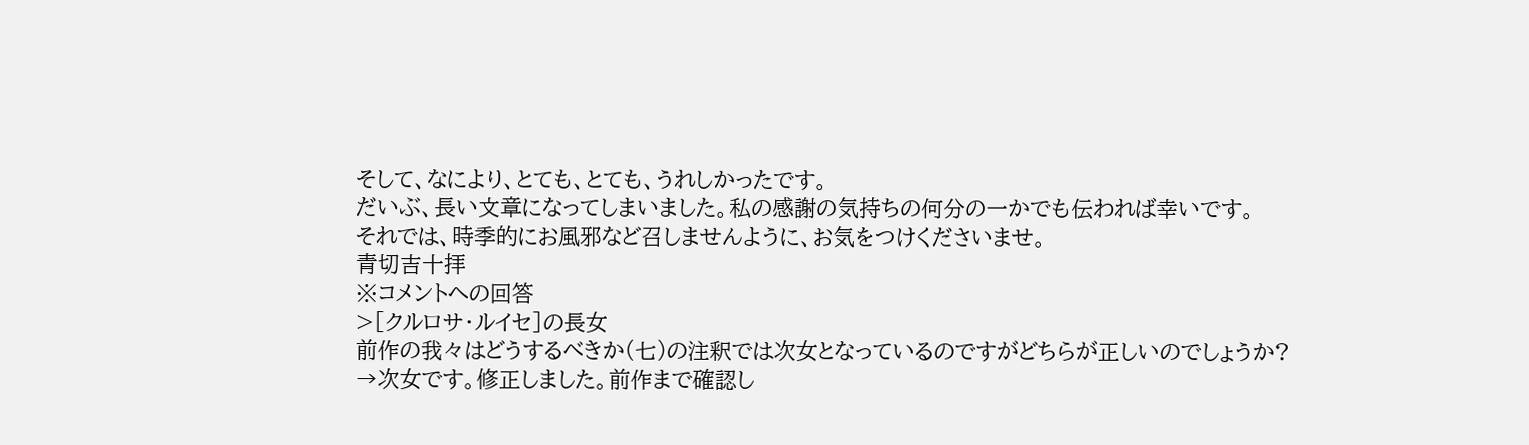そして、なにより、とても、とても、うれしかったです。
だいぶ、長い文章になってしまいました。私の感謝の気持ちの何分の一かでも伝われば幸いです。
それでは、時季的にお風邪など召しませんように、お気をつけくださいませ。
青切吉十拝
※コメントへの回答
>[クルロサ・ルイセ]の長女
前作の我々はどうするべきか(七)の注釈では次女となっているのですがどちらが正しいのでしょうか?
→次女です。修正しました。前作まで確認し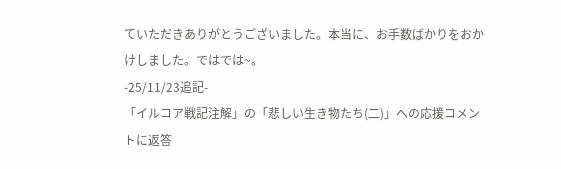ていただきありがとうございました。本当に、お手数ばかりをおかけしました。ではでは~。
-25/11/23追記-
「イルコア戦記注解」の「悲しい生き物たち(二)」への応援コメントに返答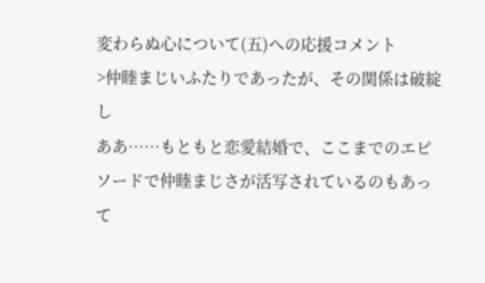変わらぬ心について(五)への応援コメント
>仲睦まじいふたりであったが、その関係は破綻し
ああ……もともと恋愛結婚で、ここまでのエピソードで仲睦まじさが活写されているのもあって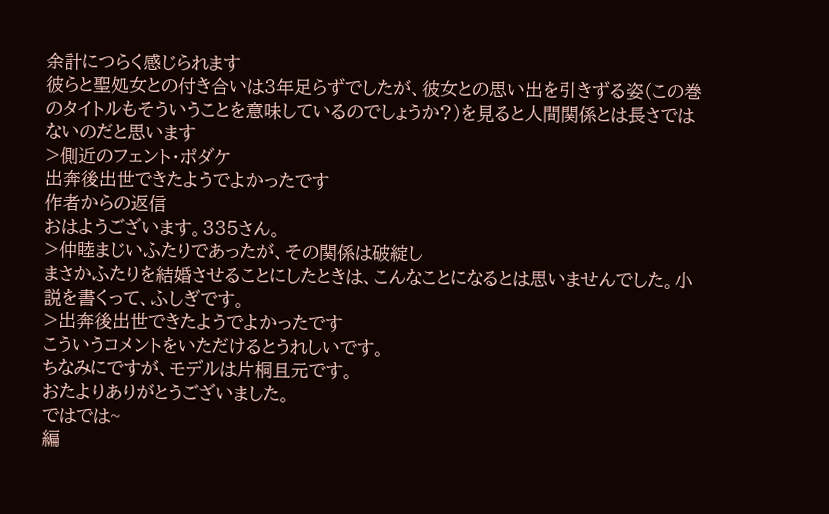余計につらく感じられます
彼らと聖処女との付き合いは3年足らずでしたが、彼女との思い出を引きずる姿(この巻のタイトルもそういうことを意味しているのでしょうか?)を見ると人間関係とは長さではないのだと思います
>側近のフェント・ポダケ
出奔後出世できたようでよかったです
作者からの返信
おはようございます。335さん。
>仲睦まじいふたりであったが、その関係は破綻し
まさかふたりを結婚させることにしたときは、こんなことになるとは思いませんでした。小説を書くって、ふしぎです。
>出奔後出世できたようでよかったです
こういうコメントをいただけるとうれしいです。
ちなみにですが、モデルは片桐且元です。
おたよりありがとうございました。
ではでは~
編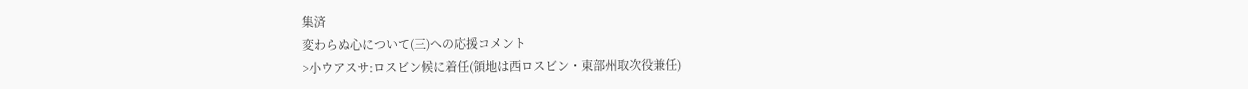集済
変わらぬ心について(三)への応援コメント
>小ウアスサ:ロスビン候に着任(領地は西ロスビン・東部州取次役兼任)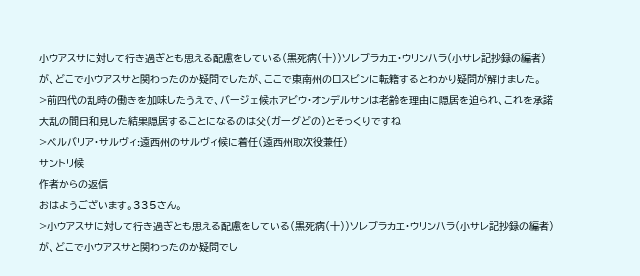小ウアスサに対して行き過ぎとも思える配慮をしている(黒死病(十))ソレブラカエ・ウリンハラ(小サレ記抄録の編者)が、どこで小ウアスサと関わったのか疑問でしたが、ここで東南州のロスビンに転籍するとわかり疑問が解けました。
>前四代の乱時の働きを加味したうえで、バージェ候ホアビウ・オンデルサンは老齢を理由に隠居を迫られ、これを承諾
大乱の間日和見した結果隠居することになるのは父(ガーグどの)とそっくりですね
>ベルバリア・サルヴィ:遠西州のサルヴィ候に着任(遠西州取次役兼任)
サントリ候
作者からの返信
おはようございます。335さん。
>小ウアスサに対して行き過ぎとも思える配慮をしている(黒死病(十))ソレブラカエ・ウリンハラ(小サレ記抄録の編者)が、どこで小ウアスサと関わったのか疑問でし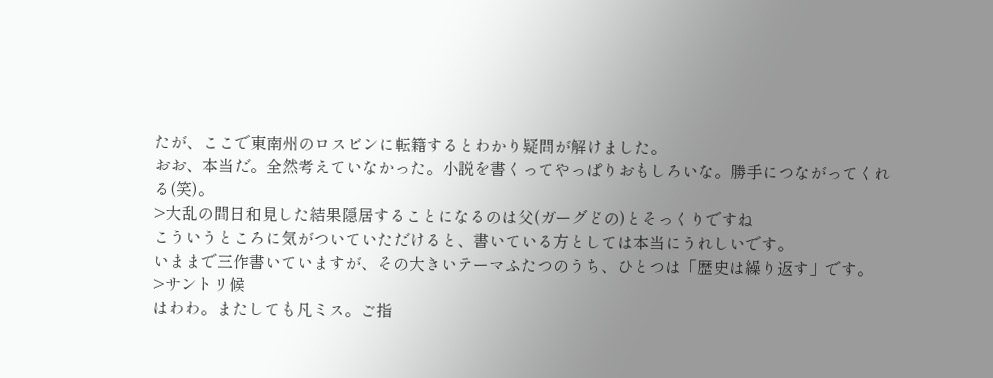たが、ここで東南州のロスビンに転籍するとわかり疑問が解けました。
おお、本当だ。全然考えていなかった。小説を書くってやっぱりおもしろいな。勝手につながってくれる(笑)。
>大乱の間日和見した結果隠居することになるのは父(ガーグどの)とそっくりですね
こういうところに気がついていただけると、書いている方としては本当にうれしいです。
いままで三作書いていますが、その大きいテーマふたつのうち、ひとつは「歴史は繰り返す」です。
>サントリ候
はわわ。またしても凡ミス。ご指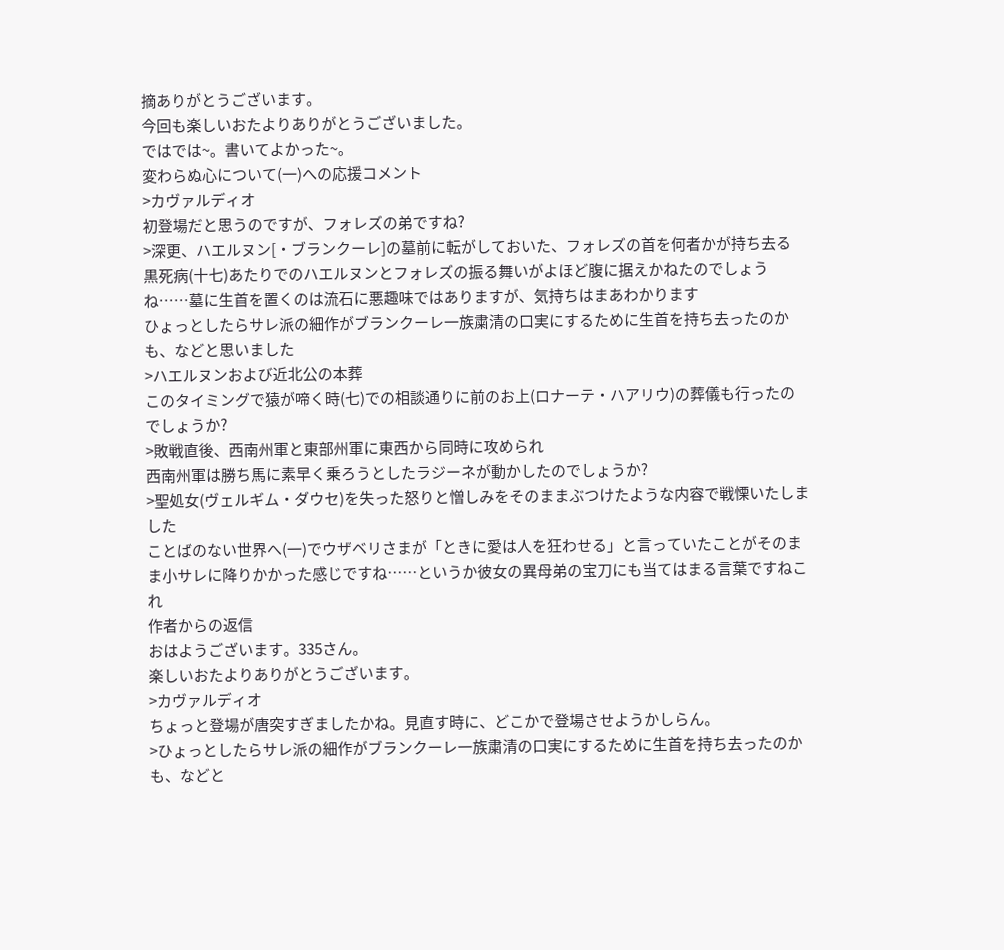摘ありがとうございます。
今回も楽しいおたよりありがとうございました。
ではでは~。書いてよかった~。
変わらぬ心について(一)への応援コメント
>カヴァルディオ
初登場だと思うのですが、フォレズの弟ですね?
>深更、ハエルヌン[・ブランクーレ]の墓前に転がしておいた、フォレズの首を何者かが持ち去る
黒死病(十七)あたりでのハエルヌンとフォレズの振る舞いがよほど腹に据えかねたのでしょうね……墓に生首を置くのは流石に悪趣味ではありますが、気持ちはまあわかります
ひょっとしたらサレ派の細作がブランクーレ一族粛清の口実にするために生首を持ち去ったのかも、などと思いました
>ハエルヌンおよび近北公の本葬
このタイミングで猿が啼く時(七)での相談通りに前のお上(ロナーテ・ハアリウ)の葬儀も行ったのでしょうか?
>敗戦直後、西南州軍と東部州軍に東西から同時に攻められ
西南州軍は勝ち馬に素早く乗ろうとしたラジーネが動かしたのでしょうか?
>聖処女(ヴェルギム・ダウセ)を失った怒りと憎しみをそのままぶつけたような内容で戦慄いたしました
ことばのない世界へ(一)でウザベリさまが「ときに愛は人を狂わせる」と言っていたことがそのまま小サレに降りかかった感じですね……というか彼女の異母弟の宝刀にも当てはまる言葉ですねこれ
作者からの返信
おはようございます。335さん。
楽しいおたよりありがとうございます。
>カヴァルディオ
ちょっと登場が唐突すぎましたかね。見直す時に、どこかで登場させようかしらん。
>ひょっとしたらサレ派の細作がブランクーレ一族粛清の口実にするために生首を持ち去ったのかも、などと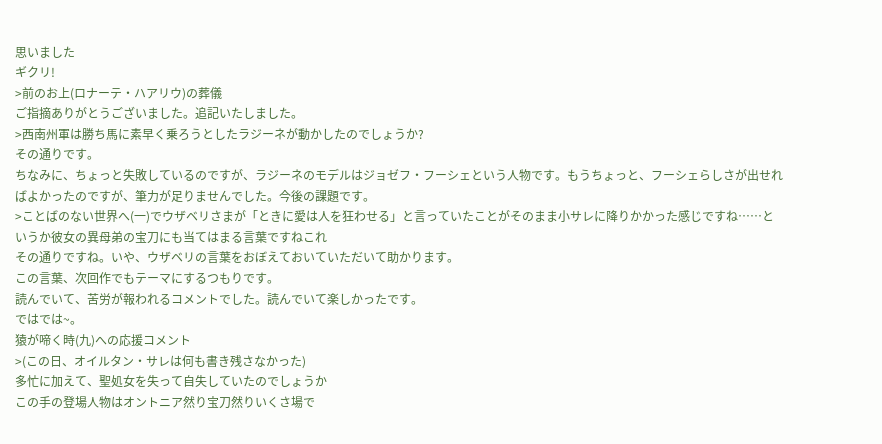思いました
ギクリ!
>前のお上(ロナーテ・ハアリウ)の葬儀
ご指摘ありがとうございました。追記いたしました。
>西南州軍は勝ち馬に素早く乗ろうとしたラジーネが動かしたのでしょうか?
その通りです。
ちなみに、ちょっと失敗しているのですが、ラジーネのモデルはジョゼフ・フーシェという人物です。もうちょっと、フーシェらしさが出せればよかったのですが、筆力が足りませんでした。今後の課題です。
>ことばのない世界へ(一)でウザベリさまが「ときに愛は人を狂わせる」と言っていたことがそのまま小サレに降りかかった感じですね……というか彼女の異母弟の宝刀にも当てはまる言葉ですねこれ
その通りですね。いや、ウザベリの言葉をおぼえておいていただいて助かります。
この言葉、次回作でもテーマにするつもりです。
読んでいて、苦労が報われるコメントでした。読んでいて楽しかったです。
ではでは~。
猿が啼く時(九)への応援コメント
>(この日、オイルタン・サレは何も書き残さなかった)
多忙に加えて、聖処女を失って自失していたのでしょうか
この手の登場人物はオントニア然り宝刀然りいくさ場で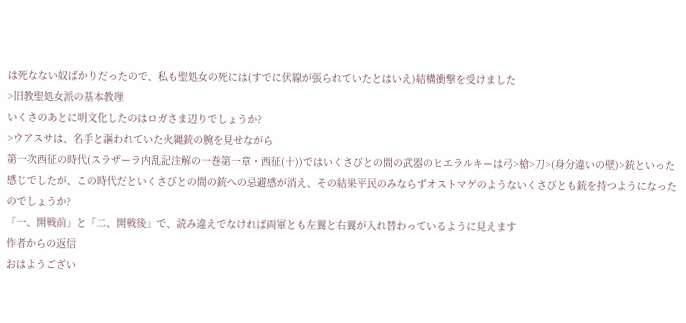は死なない奴ばかりだったので、私も聖処女の死には(すでに伏線が張られていたとはいえ)結構衝撃を受けました
>旧教聖処女派の基本教理
いくさのあとに明文化したのはロガさま辺りでしょうか?
>ウアスサは、名手と謳われていた火縄銃の腕を見せながら
第一次西征の時代(スラザーラ内乱記注解の一巻第一章・西征(十))ではいくさびとの間の武器のヒエラルキーは弓>槍>刀>(身分違いの壁)>銃といった感じでしたが、この時代だといくさびとの間の銃への忌避感が消え、その結果平民のみならずオストマゲのようないくさびとも銃を持つようになったのでしょうか?
「一、開戦前」と「二、開戦後」で、読み違えでなければ両軍とも左翼と右翼が入れ替わっているように見えます
作者からの返信
おはようござい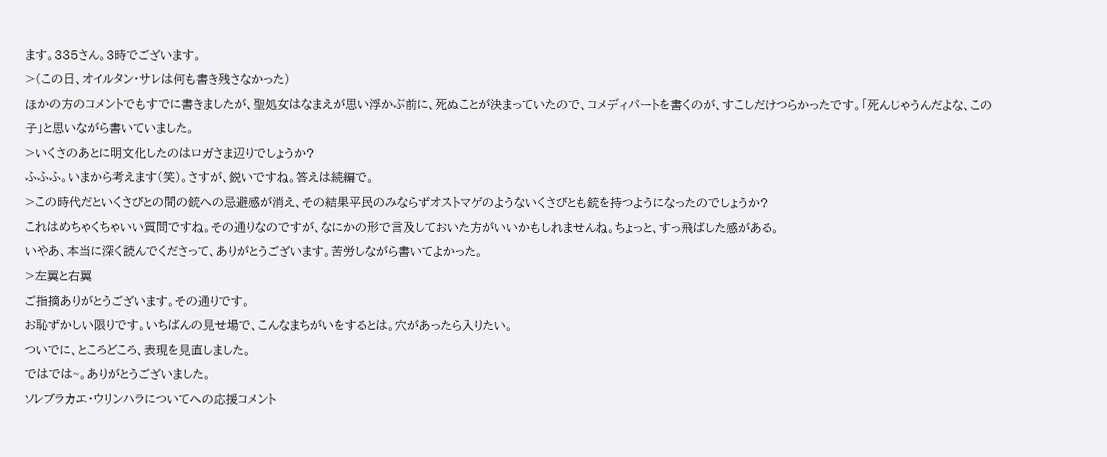ます。335さん。3時でございます。
>(この日、オイルタン・サレは何も書き残さなかった)
ほかの方のコメントでもすでに書きましたが、聖処女はなまえが思い浮かぶ前に、死ぬことが決まっていたので、コメディパートを書くのが、すこしだけつらかったです。「死んじゃうんだよな、この子」と思いながら書いていました。
>いくさのあとに明文化したのはロガさま辺りでしょうか?
ふふふ。いまから考えます(笑)。さすが、鋭いですね。答えは続編で。
>この時代だといくさびとの間の銃への忌避感が消え、その結果平民のみならずオストマゲのようないくさびとも銃を持つようになったのでしょうか?
これはめちゃくちゃいい質問ですね。その通りなのですが、なにかの形で言及しておいた方がいいかもしれませんね。ちょっと、すっ飛ばした感がある。
いやあ、本当に深く読んでくださって、ありがとうございます。苦労しながら書いてよかった。
>左翼と右翼
ご指摘ありがとうございます。その通りです。
お恥ずかしい限りです。いちばんの見せ場で、こんなまちがいをするとは。穴があったら入りたい。
ついでに、ところどころ、表現を見直しました。
ではでは~。ありがとうございました。
ソレブラカエ・ウリンハラについてへの応援コメント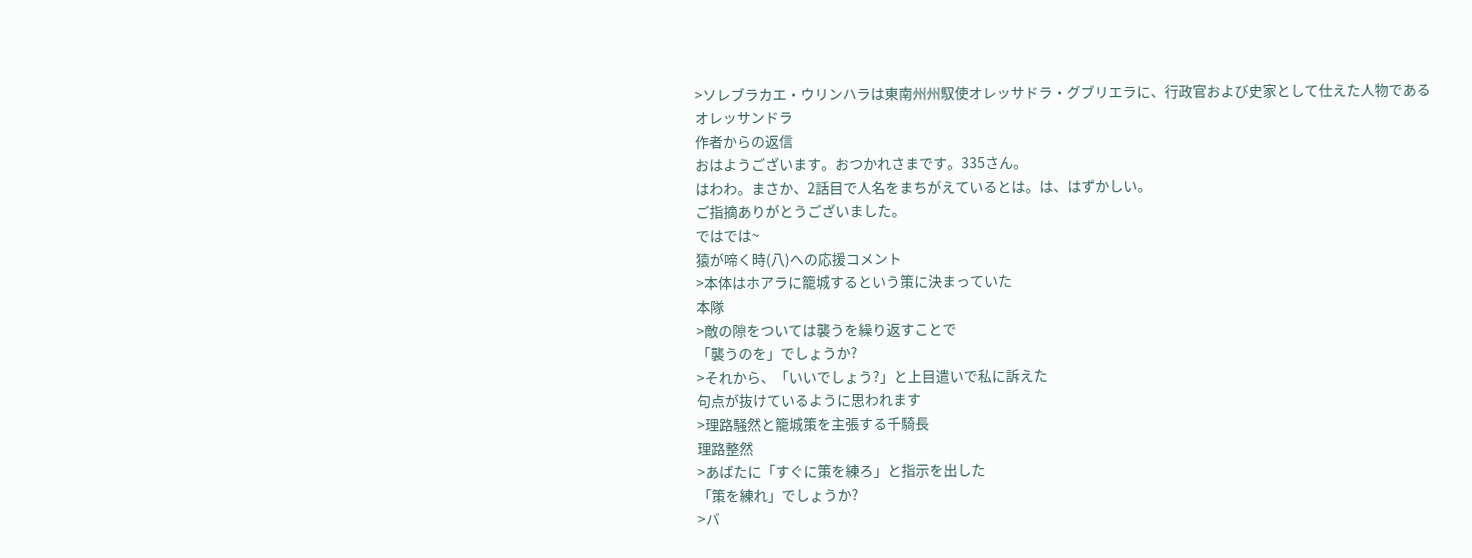>ソレブラカエ・ウリンハラは東南州州馭使オレッサドラ・グブリエラに、行政官および史家として仕えた人物である
オレッサンドラ
作者からの返信
おはようございます。おつかれさまです。335さん。
はわわ。まさか、2話目で人名をまちがえているとは。は、はずかしい。
ご指摘ありがとうございました。
ではでは~
猿が啼く時(八)への応援コメント
>本体はホアラに籠城するという策に決まっていた
本隊
>敵の隙をついては襲うを繰り返すことで
「襲うのを」でしょうか?
>それから、「いいでしょう?」と上目遣いで私に訴えた
句点が抜けているように思われます
>理路騒然と籠城策を主張する千騎長
理路整然
>あばたに「すぐに策を練ろ」と指示を出した
「策を練れ」でしょうか?
>バ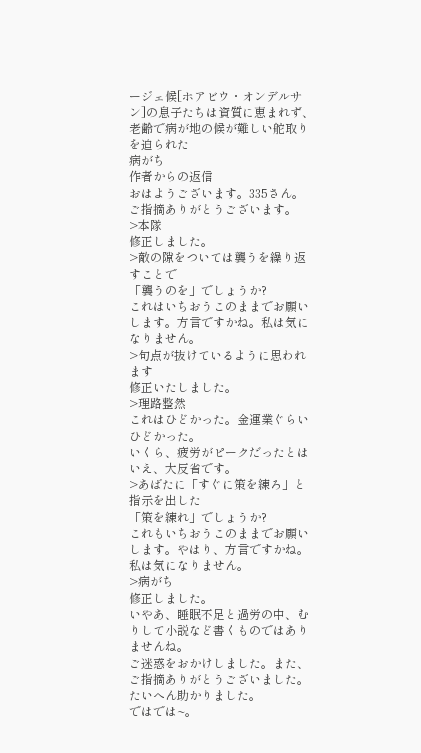ージェ候[ホアビウ・オンデルサン]の息子たちは資質に恵まれず、老齢で病が地の候が難しい舵取りを迫られた
病がち
作者からの返信
おはようございます。335さん。
ご指摘ありがとうございます。
>本隊
修正しました。
>敵の隙をついては襲うを繰り返すことで
「襲うのを」でしょうか?
これはいちおうこのままでお願いします。方言ですかね。私は気になりません。
>句点が抜けているように思われます
修正いたしました。
>理路整然
これはひどかった。金運業ぐらいひどかった。
いくら、疲労がピークだったとはいえ、大反省です。
>あばたに「すぐに策を練ろ」と指示を出した
「策を練れ」でしょうか?
これもいちおうこのままでお願いします。やはり、方言ですかね。私は気になりません。
>病がち
修正しました。
いやあ、睡眠不足と過労の中、むりして小説など書くものではありませんね。
ご迷惑をおかけしました。また、ご指摘ありがとうございました。
たいへん助かりました。
ではでは~。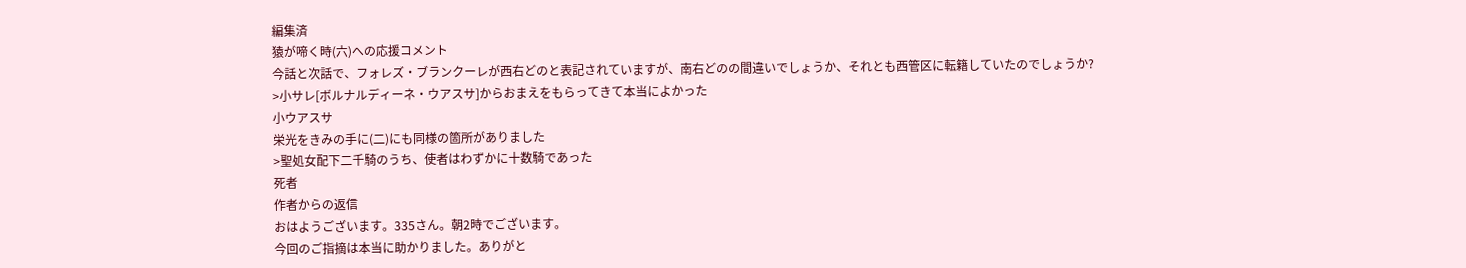編集済
猿が啼く時(六)への応援コメント
今話と次話で、フォレズ・ブランクーレが西右どのと表記されていますが、南右どのの間違いでしょうか、それとも西管区に転籍していたのでしょうか?
>小サレ[ボルナルディーネ・ウアスサ]からおまえをもらってきて本当によかった
小ウアスサ
栄光をきみの手に(二)にも同様の箇所がありました
>聖処女配下二千騎のうち、使者はわずかに十数騎であった
死者
作者からの返信
おはようございます。335さん。朝2時でございます。
今回のご指摘は本当に助かりました。ありがと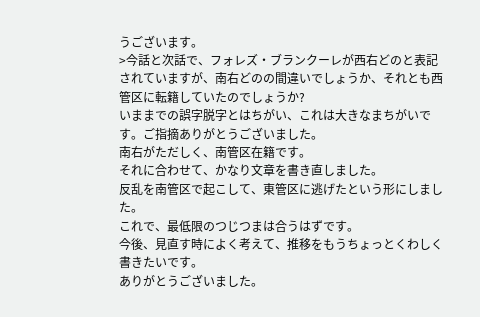うございます。
>今話と次話で、フォレズ・ブランクーレが西右どのと表記されていますが、南右どのの間違いでしょうか、それとも西管区に転籍していたのでしょうか?
いままでの誤字脱字とはちがい、これは大きなまちがいです。ご指摘ありがとうございました。
南右がただしく、南管区在籍です。
それに合わせて、かなり文章を書き直しました。
反乱を南管区で起こして、東管区に逃げたという形にしました。
これで、最低限のつじつまは合うはずです。
今後、見直す時によく考えて、推移をもうちょっとくわしく書きたいです。
ありがとうございました。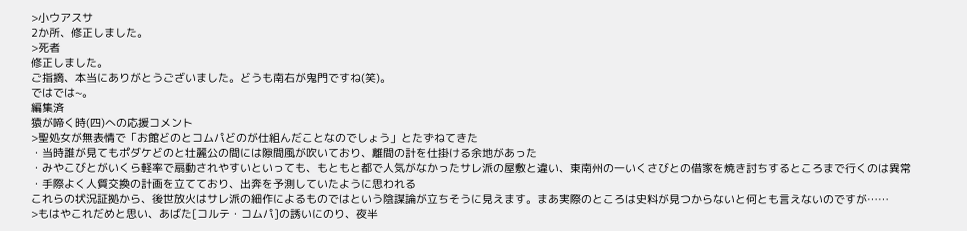>小ウアスサ
2か所、修正しました。
>死者
修正しました。
ご指摘、本当にありがとうございました。どうも南右が鬼門ですね(笑)。
ではでは~。
編集済
猿が啼く時(四)への応援コメント
>聖処女が無表情で「お館どのとコムパどのが仕組んだことなのでしょう」とたずねてきた
・当時誰が見てもポダケどのと壮麗公の間には隙間風が吹いており、離間の計を仕掛ける余地があった
・みやこびとがいくら軽率で扇動されやすいといっても、もともと都で人気がなかったサレ派の屋敷と違い、東南州の一いくさびとの借家を焼き討ちするところまで行くのは異常
・手際よく人質交換の計画を立てており、出奔を予測していたように思われる
これらの状況証拠から、後世放火はサレ派の細作によるものではという陰謀論が立ちそうに見えます。まあ実際のところは史料が見つからないと何とも言えないのですが……
>もはやこれだめと思い、あばた[コルテ・コムパ]の誘いにのり、夜半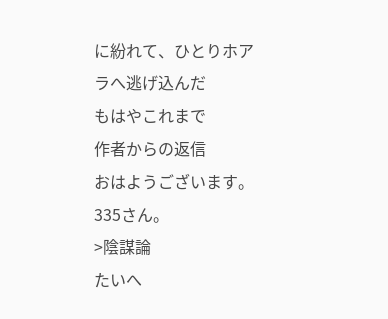に紛れて、ひとりホアラへ逃げ込んだ
もはやこれまで
作者からの返信
おはようございます。335さん。
>陰謀論
たいへ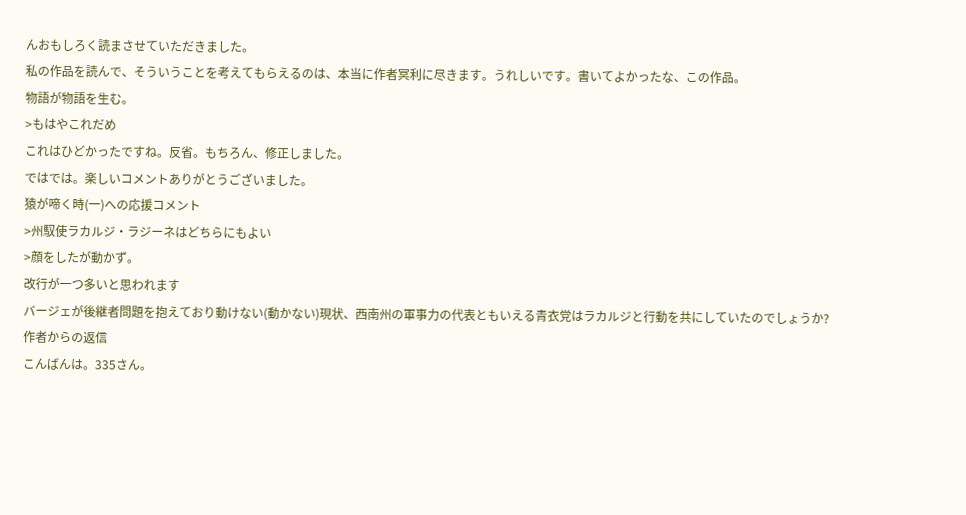んおもしろく読まさせていただきました。
私の作品を読んで、そういうことを考えてもらえるのは、本当に作者冥利に尽きます。うれしいです。書いてよかったな、この作品。
物語が物語を生む。
>もはやこれだめ
これはひどかったですね。反省。もちろん、修正しました。
ではでは。楽しいコメントありがとうございました。
猿が啼く時(一)への応援コメント
>州馭使ラカルジ・ラジーネはどちらにもよい
>顔をしたが動かず。
改行が一つ多いと思われます
バージェが後継者問題を抱えており動けない(動かない)現状、西南州の軍事力の代表ともいえる青衣党はラカルジと行動を共にしていたのでしょうか?
作者からの返信
こんばんは。335さん。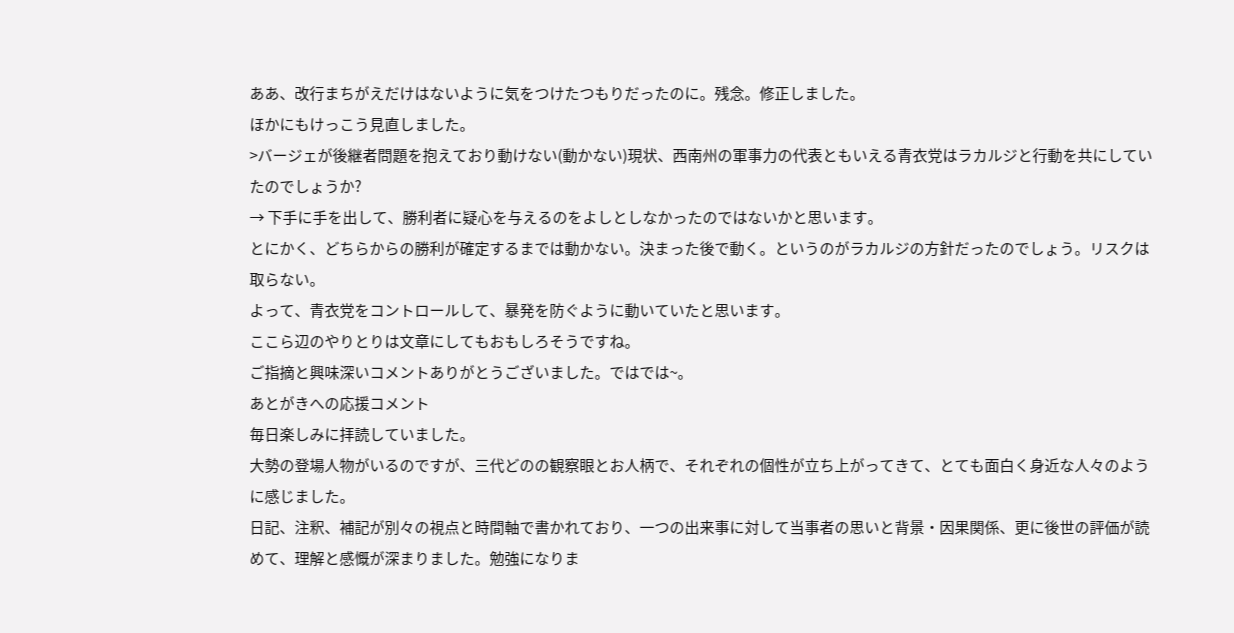ああ、改行まちがえだけはないように気をつけたつもりだったのに。残念。修正しました。
ほかにもけっこう見直しました。
>バージェが後継者問題を抱えており動けない(動かない)現状、西南州の軍事力の代表ともいえる青衣党はラカルジと行動を共にしていたのでしょうか?
→ 下手に手を出して、勝利者に疑心を与えるのをよしとしなかったのではないかと思います。
とにかく、どちらからの勝利が確定するまでは動かない。決まった後で動く。というのがラカルジの方針だったのでしょう。リスクは取らない。
よって、青衣党をコントロールして、暴発を防ぐように動いていたと思います。
ここら辺のやりとりは文章にしてもおもしろそうですね。
ご指摘と興味深いコメントありがとうございました。ではでは~。
あとがきへの応援コメント
毎日楽しみに拝読していました。
大勢の登場人物がいるのですが、三代どのの観察眼とお人柄で、それぞれの個性が立ち上がってきて、とても面白く身近な人々のように感じました。
日記、注釈、補記が別々の視点と時間軸で書かれており、一つの出来事に対して当事者の思いと背景・因果関係、更に後世の評価が読めて、理解と感慨が深まりました。勉強になりま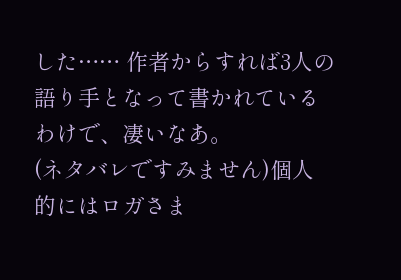した…… 作者からすれば3人の語り手となって書かれているわけで、凄いなあ。
(ネタバレですみません)個人的にはロガさま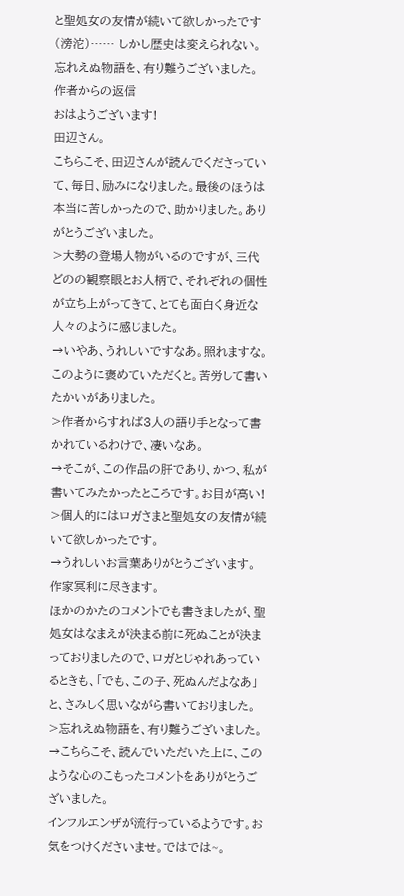と聖処女の友情が続いて欲しかったです(滂沱)…… しかし歴史は変えられない。忘れえぬ物語を、有り難うございました。
作者からの返信
おはようございます!
田辺さん。
こちらこそ、田辺さんが読んでくださっていて、毎日、励みになりました。最後のほうは本当に苦しかったので、助かりました。ありがとうございました。
>大勢の登場人物がいるのですが、三代どのの観察眼とお人柄で、それぞれの個性が立ち上がってきて、とても面白く身近な人々のように感じました。
→いやあ、うれしいですなあ。照れますな。このように褒めていただくと。苦労して書いたかいがありました。
>作者からすれば3人の語り手となって書かれているわけで、凄いなあ。
→そこが、この作品の肝であり、かつ、私が書いてみたかったところです。お目が高い!
>個人的にはロガさまと聖処女の友情が続いて欲しかったです。
→うれしいお言葉ありがとうございます。作家冥利に尽きます。
ほかのかたのコメントでも書きましたが、聖処女はなまえが決まる前に死ぬことが決まっておりましたので、ロガとじゃれあっているときも、「でも、この子、死ぬんだよなあ」と、さみしく思いながら書いておりました。
>忘れえぬ物語を、有り難うございました。
→こちらこそ、読んでいただいた上に、このような心のこもったコメントをありがとうございました。
インフルエンザが流行っているようです。お気をつけくださいませ。ではでは~。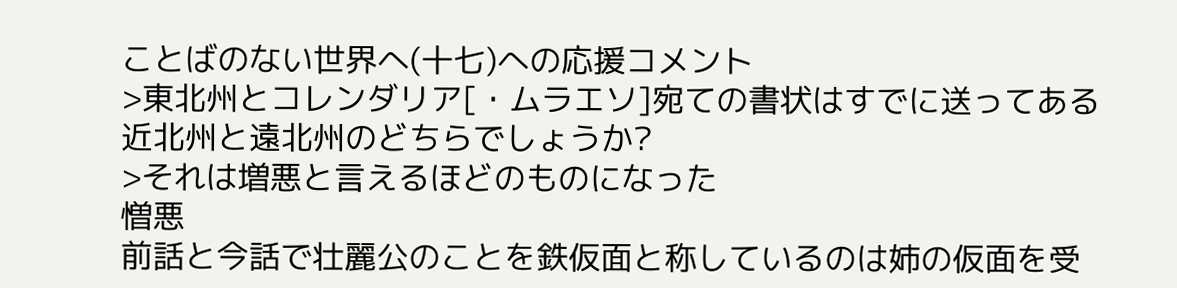ことばのない世界へ(十七)への応援コメント
>東北州とコレンダリア[・ムラエソ]宛ての書状はすでに送ってある
近北州と遠北州のどちらでしょうか?
>それは増悪と言えるほどのものになった
憎悪
前話と今話で壮麗公のことを鉄仮面と称しているのは姉の仮面を受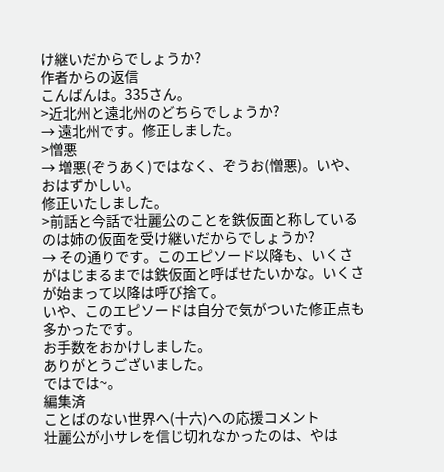け継いだからでしょうか?
作者からの返信
こんばんは。335さん。
>近北州と遠北州のどちらでしょうか?
→ 遠北州です。修正しました。
>憎悪
→ 増悪(ぞうあく)ではなく、ぞうお(憎悪)。いや、おはずかしい。
修正いたしました。
>前話と今話で壮麗公のことを鉄仮面と称しているのは姉の仮面を受け継いだからでしょうか?
→ その通りです。このエピソード以降も、いくさがはじまるまでは鉄仮面と呼ばせたいかな。いくさが始まって以降は呼び捨て。
いや、このエピソードは自分で気がついた修正点も多かったです。
お手数をおかけしました。
ありがとうございました。
ではでは~。
編集済
ことばのない世界へ(十六)への応援コメント
壮麗公が小サレを信じ切れなかったのは、やは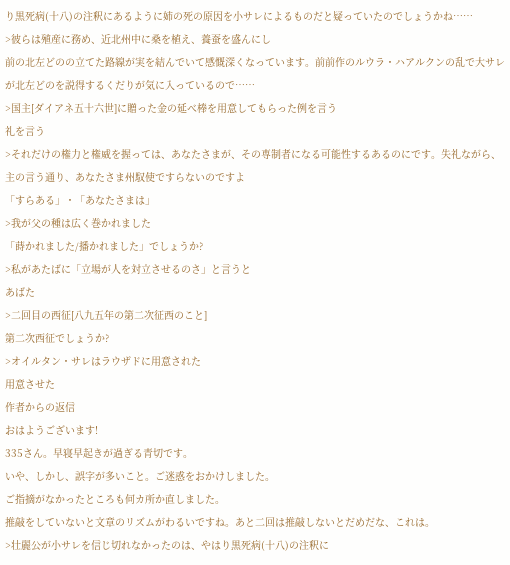り黒死病(十八)の注釈にあるように姉の死の原因を小サレによるものだと疑っていたのでしょうかね……
>彼らは殖産に務め、近北州中に桑を植え、養蚕を盛んにし
前の北左どのの立てた路線が実を結んでいて感慨深くなっています。前前作のルウラ・ハアルクンの乱で大サレが北左どのを説得するくだりが気に入っているので……
>国主[ダイアネ五十六世]に贈った金の延べ棒を用意してもらった例を言う
礼を言う
>それだけの権力と権威を握っては、あなたさまが、その専制者になる可能性するあるのにです。失礼ながら、主の言う通り、あなたさま州馭使ですらないのですよ
「すらある」・「あなたさまは」
>我が父の種は広く巻かれました
「蒔かれました/播かれました」でしょうか?
>私があたばに「立場が人を対立させるのさ」と言うと
あばた
>二回目の西征[八九五年の第二次征西のこと]
第二次西征でしょうか?
>オイルタン・サレはラウザドに用意された
用意させた
作者からの返信
おはようございます!
335さん。早寝早起きが過ぎる青切です。
いや、しかし、誤字が多いこと。ご迷惑をおかけしました。
ご指摘がなかったところも何カ所か直しました。
推敲をしていないと文章のリズムがわるいですね。あと二回は推敲しないとだめだな、これは。
>壮麗公が小サレを信じ切れなかったのは、やはり黒死病(十八)の注釈に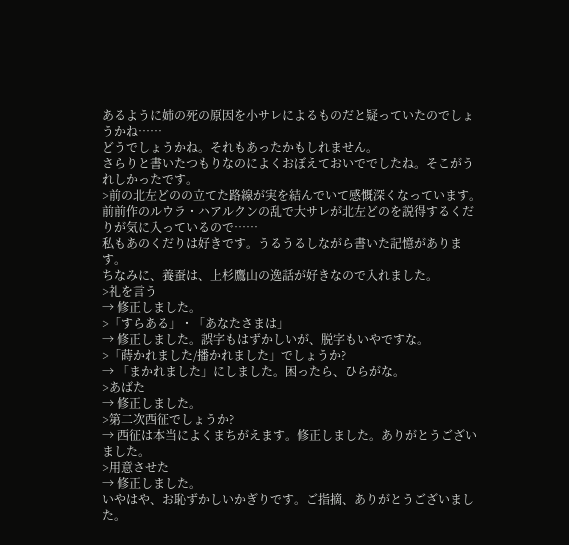あるように姉の死の原因を小サレによるものだと疑っていたのでしょうかね……
どうでしょうかね。それもあったかもしれません。
さらりと書いたつもりなのによくおぼえておいででしたね。そこがうれしかったです。
>前の北左どのの立てた路線が実を結んでいて感慨深くなっています。前前作のルウラ・ハアルクンの乱で大サレが北左どのを説得するくだりが気に入っているので……
私もあのくだりは好きです。うるうるしながら書いた記憶があります。
ちなみに、養蚕は、上杉鷹山の逸話が好きなので入れました。
>礼を言う
→ 修正しました。
>「すらある」・「あなたさまは」
→ 修正しました。誤字もはずかしいが、脱字もいやですな。
>「蒔かれました/播かれました」でしょうか?
→ 「まかれました」にしました。困ったら、ひらがな。
>あばた
→ 修正しました。
>第二次西征でしょうか?
→ 西征は本当によくまちがえます。修正しました。ありがとうございました。
>用意させた
→ 修正しました。
いやはや、お恥ずかしいかぎりです。ご指摘、ありがとうございました。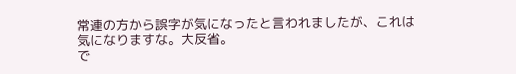常連の方から誤字が気になったと言われましたが、これは気になりますな。大反省。
で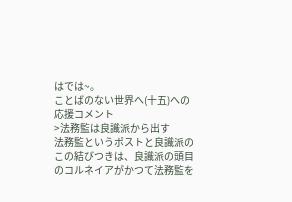はでは~。
ことばのない世界へ(十五)への応援コメント
>法務監は良識派から出す
法務監というポストと良識派のこの結びつきは、良識派の頭目のコルネイアがかつて法務監を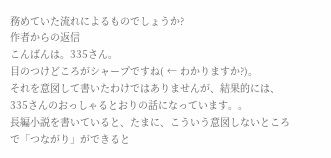務めていた流れによるものでしょうか?
作者からの返信
こんばんは。335さん。
目のつけどころがシャープですね( ← わかりますか?)。
それを意図して書いたわけではありませんが、結果的には、335さんのおっしゃるとおりの話になっています。。
長編小説を書いていると、たまに、こういう意図しないところで「つながり」ができると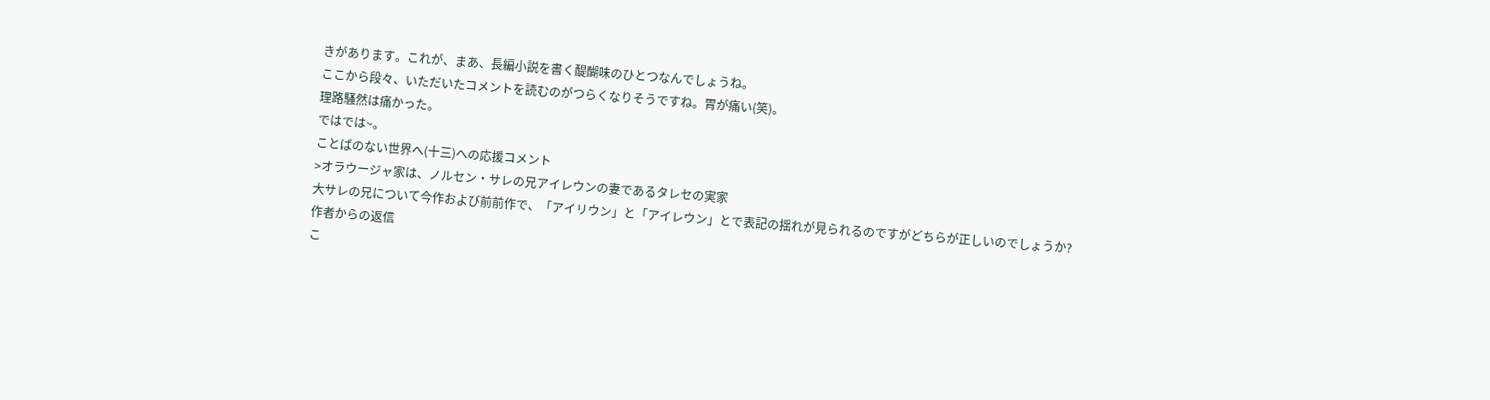きがあります。これが、まあ、長編小説を書く醍醐味のひとつなんでしょうね。
ここから段々、いただいたコメントを読むのがつらくなりそうですね。胃が痛い(笑)。
理路騒然は痛かった。
ではでは~。
ことばのない世界へ(十三)への応援コメント
>オラウージャ家は、ノルセン・サレの兄アイレウンの妻であるタレセの実家
大サレの兄について今作および前前作で、「アイリウン」と「アイレウン」とで表記の揺れが見られるのですがどちらが正しいのでしょうか?
作者からの返信
こ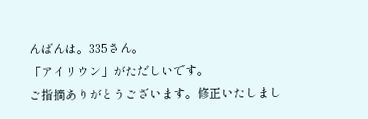んばんは。335さん。
「アイリウン」がただしいです。
ご指摘ありがとうございます。修正いたしまし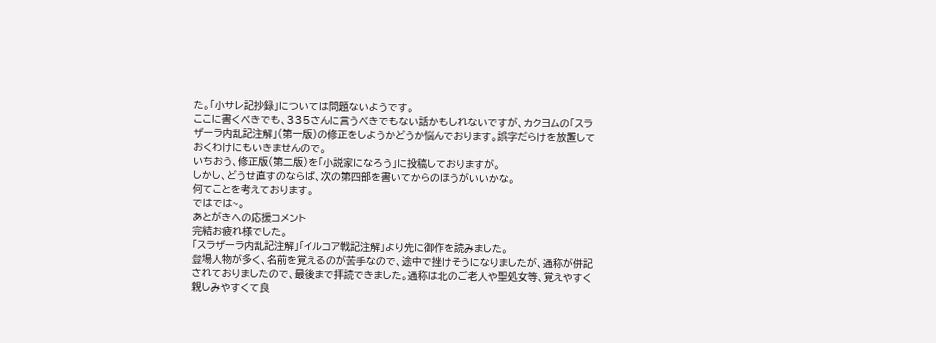た。「小サレ記抄録」については問題ないようです。
ここに書くべきでも、335さんに言うべきでもない話かもしれないですが、カクヨムの「スラザーラ内乱記注解」(第一版)の修正をしようかどうか悩んでおります。誤字だらけを放置しておくわけにもいきませんので。
いちおう、修正版(第二版)を「小説家になろう」に投稿しておりますが。
しかし、どうせ直すのならば、次の第四部を書いてからのほうがいいかな。
何てことを考えております。
ではでは~。
あとがきへの応援コメント
完結お疲れ様でした。
「スラザーラ内乱記注解」「イルコア戦記注解」より先に御作を読みました。
登場人物が多く、名前を覚えるのが苦手なので、途中で挫けそうになりましたが、通称が併記されておりましたので、最後まで拝読できました。通称は北のご老人や聖処女等、覚えやすく親しみやすくて良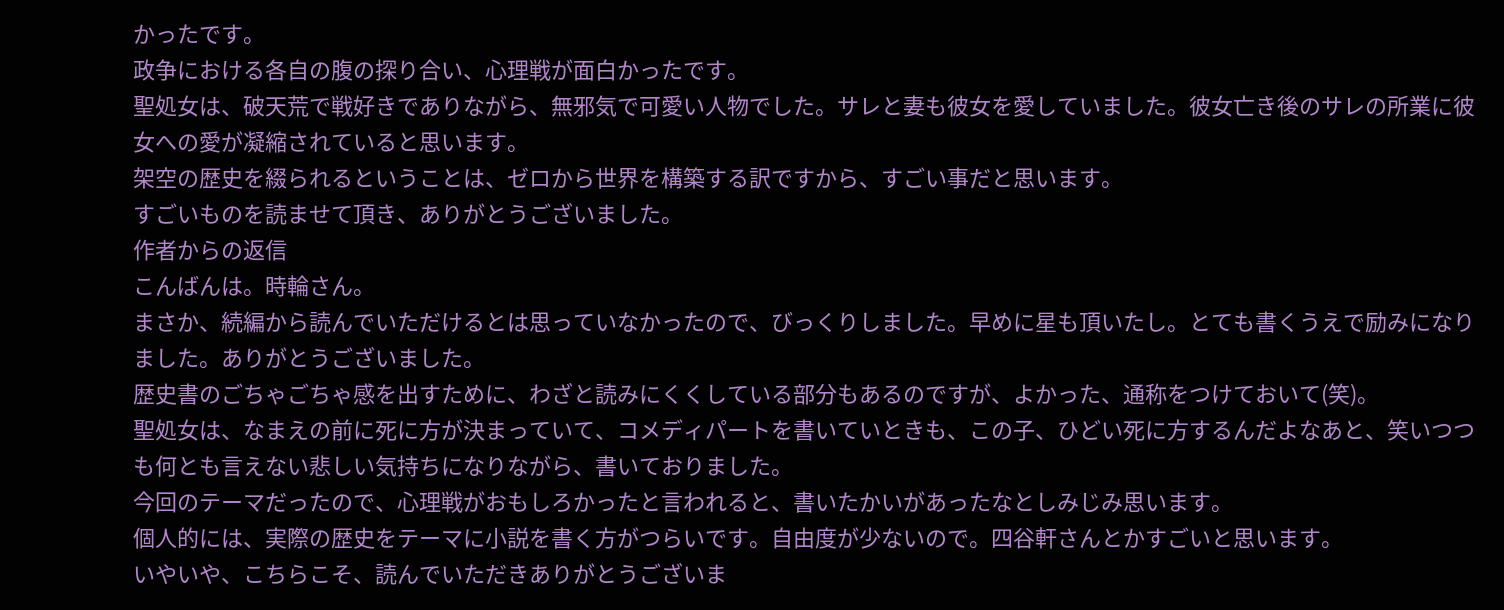かったです。
政争における各自の腹の探り合い、心理戦が面白かったです。
聖処女は、破天荒で戦好きでありながら、無邪気で可愛い人物でした。サレと妻も彼女を愛していました。彼女亡き後のサレの所業に彼女への愛が凝縮されていると思います。
架空の歴史を綴られるということは、ゼロから世界を構築する訳ですから、すごい事だと思います。
すごいものを読ませて頂き、ありがとうございました。
作者からの返信
こんばんは。時輪さん。
まさか、続編から読んでいただけるとは思っていなかったので、びっくりしました。早めに星も頂いたし。とても書くうえで励みになりました。ありがとうございました。
歴史書のごちゃごちゃ感を出すために、わざと読みにくくしている部分もあるのですが、よかった、通称をつけておいて(笑)。
聖処女は、なまえの前に死に方が決まっていて、コメディパートを書いていときも、この子、ひどい死に方するんだよなあと、笑いつつも何とも言えない悲しい気持ちになりながら、書いておりました。
今回のテーマだったので、心理戦がおもしろかったと言われると、書いたかいがあったなとしみじみ思います。
個人的には、実際の歴史をテーマに小説を書く方がつらいです。自由度が少ないので。四谷軒さんとかすごいと思います。
いやいや、こちらこそ、読んでいただきありがとうございま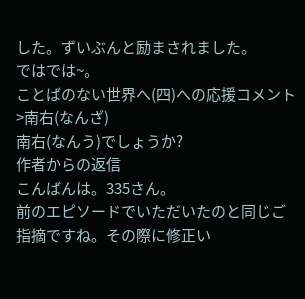した。ずいぶんと励まされました。
ではでは~。
ことばのない世界へ(四)への応援コメント
>南右(なんざ)
南右(なんう)でしょうか?
作者からの返信
こんばんは。335さん。
前のエピソードでいただいたのと同じご指摘ですね。その際に修正い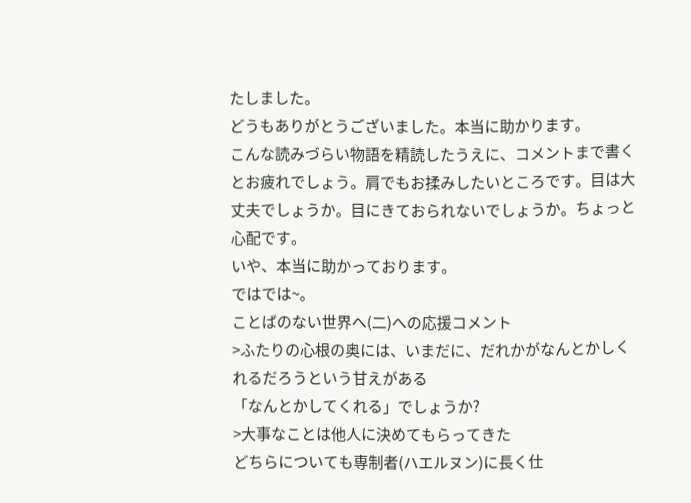たしました。
どうもありがとうございました。本当に助かります。
こんな読みづらい物語を精読したうえに、コメントまで書くとお疲れでしょう。肩でもお揉みしたいところです。目は大丈夫でしょうか。目にきておられないでしょうか。ちょっと心配です。
いや、本当に助かっております。
ではでは~。
ことばのない世界へ(二)への応援コメント
>ふたりの心根の奥には、いまだに、だれかがなんとかしくれるだろうという甘えがある
「なんとかしてくれる」でしょうか?
>大事なことは他人に決めてもらってきた
どちらについても専制者(ハエルヌン)に長く仕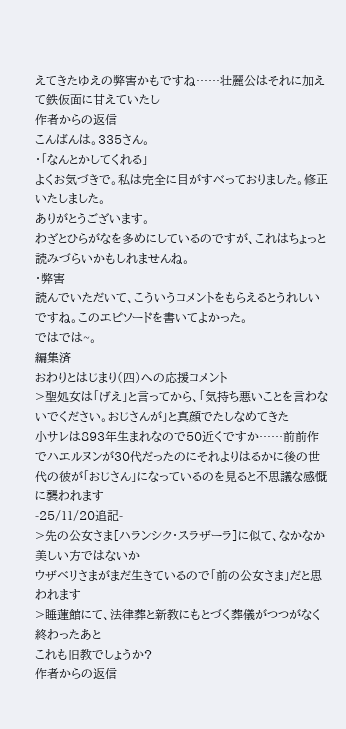えてきたゆえの弊害かもですね……壮麗公はそれに加えて鉄仮面に甘えていたし
作者からの返信
こんばんは。335さん。
・「なんとかしてくれる」
よくお気づきで。私は完全に目がすべっておりました。修正いたしました。
ありがとうございます。
わざとひらがなを多めにしているのですが、これはちょっと読みづらいかもしれませんね。
・弊害
読んでいただいて、こういうコメントをもらえるとうれしいですね。このエピソードを書いてよかった。
ではでは~。
編集済
おわりとはじまり(四)への応援コメント
>聖処女は「げえ」と言ってから、「気持ち悪いことを言わないでください。おじさんが」と真顔でたしなめてきた
小サレは893年生まれなので50近くですか……前前作でハエルヌンが30代だったのにそれよりはるかに後の世代の彼が「おじさん」になっているのを見ると不思議な感慨に襲われます
-25/11/20追記-
>先の公女さま[ハランシク・スラザーラ]に似て、なかなか美しい方ではないか
ウザベリさまがまだ生きているので「前の公女さま」だと思われます
>睡蓮館にて、法律葬と新教にもとづく葬儀がつつがなく終わったあと
これも旧教でしょうか?
作者からの返信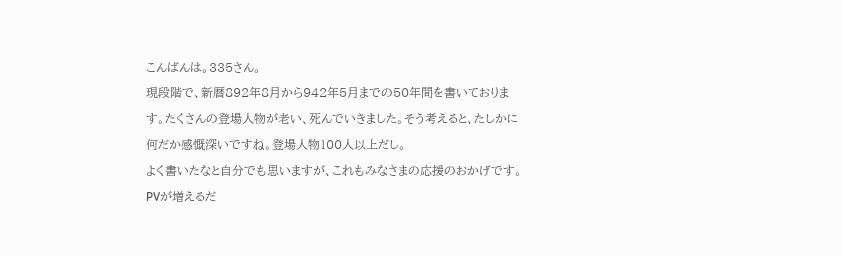こんばんは。335さん。
現段階で、新暦892年8月から942年5月までの50年間を書いております。たくさんの登場人物が老い、死んでいきました。そう考えると、たしかに何だか感慨深いですね。登場人物100人以上だし。
よく書いたなと自分でも思いますが、これもみなさまの応援のおかげです。PVが増えるだ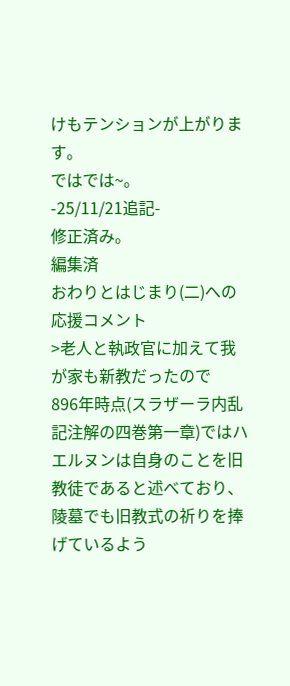けもテンションが上がります。
ではでは~。
-25/11/21追記-
修正済み。
編集済
おわりとはじまり(二)への応援コメント
>老人と執政官に加えて我が家も新教だったので
896年時点(スラザーラ内乱記注解の四巻第一章)ではハエルヌンは自身のことを旧教徒であると述べており、陵墓でも旧教式の祈りを捧げているよう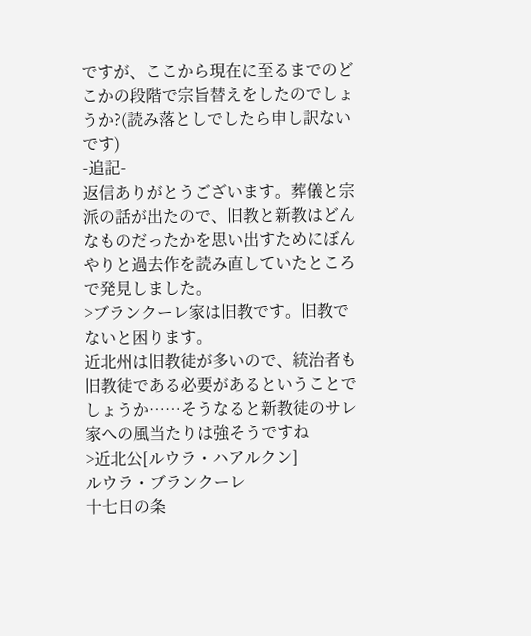ですが、ここから現在に至るまでのどこかの段階で宗旨替えをしたのでしょうか?(読み落としでしたら申し訳ないです)
-追記-
返信ありがとうございます。葬儀と宗派の話が出たので、旧教と新教はどんなものだったかを思い出すためにぼんやりと過去作を読み直していたところで発見しました。
>ブランクーレ家は旧教です。旧教でないと困ります。
近北州は旧教徒が多いので、統治者も旧教徒である必要があるということでしょうか……そうなると新教徒のサレ家への風当たりは強そうですね
>近北公[ルウラ・ハアルクン]
ルウラ・ブランクーレ
十七日の条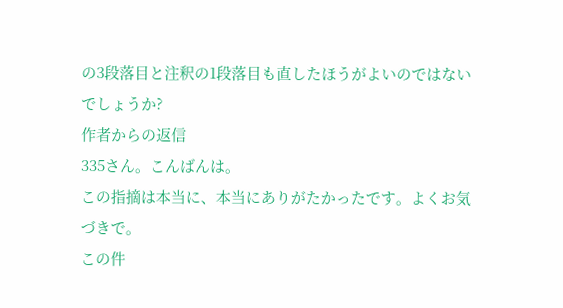の3段落目と注釈の1段落目も直したほうがよいのではないでしょうか?
作者からの返信
335さん。こんばんは。
この指摘は本当に、本当にありがたかったです。よくお気づきで。
この件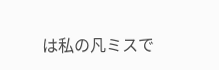は私の凡ミスで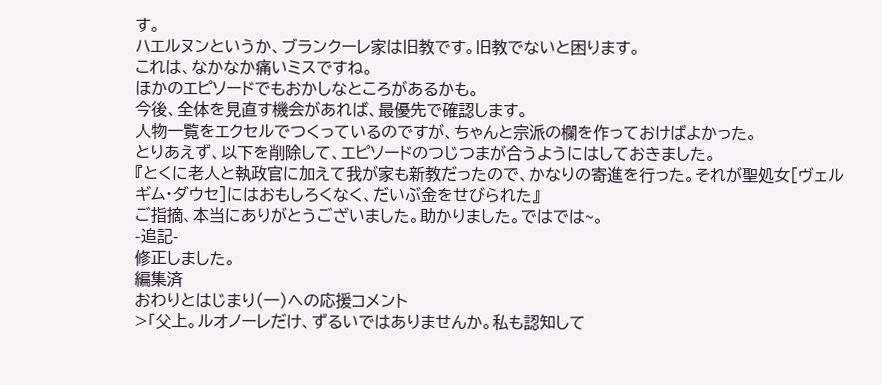す。
ハエルヌンというか、ブランクーレ家は旧教です。旧教でないと困ります。
これは、なかなか痛いミスですね。
ほかのエピソードでもおかしなところがあるかも。
今後、全体を見直す機会があれば、最優先で確認します。
人物一覧をエクセルでつくっているのですが、ちゃんと宗派の欄を作っておけばよかった。
とりあえず、以下を削除して、エピソードのつじつまが合うようにはしておきました。
『とくに老人と執政官に加えて我が家も新教だったので、かなりの寄進を行った。それが聖処女[ヴェルギム・ダウセ]にはおもしろくなく、だいぶ金をせびられた』
ご指摘、本当にありがとうございました。助かりました。ではでは~。
-追記-
修正しました。
編集済
おわりとはじまり(一)への応援コメント
>「父上。ルオノーレだけ、ずるいではありませんか。私も認知して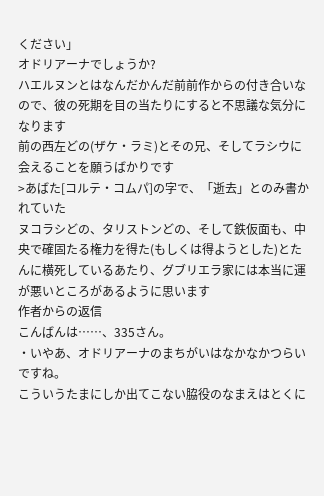ください」
オドリアーナでしょうか?
ハエルヌンとはなんだかんだ前前作からの付き合いなので、彼の死期を目の当たりにすると不思議な気分になります
前の西左どの(ザケ・ラミ)とその兄、そしてラシウに会えることを願うばかりです
>あばた[コルテ・コムパ]の字で、「逝去」とのみ書かれていた
ヌコラシどの、タリストンどの、そして鉄仮面も、中央で確固たる権力を得た(もしくは得ようとした)とたんに横死しているあたり、グブリエラ家には本当に運が悪いところがあるように思います
作者からの返信
こんばんは……、335さん。
・いやあ、オドリアーナのまちがいはなかなかつらいですね。
こういうたまにしか出てこない脇役のなまえはとくに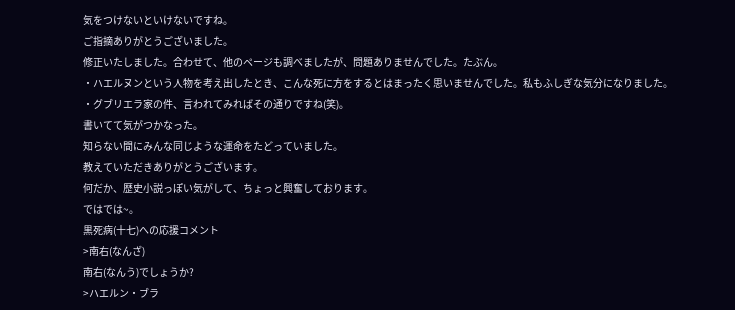気をつけないといけないですね。
ご指摘ありがとうございました。
修正いたしました。合わせて、他のページも調べましたが、問題ありませんでした。たぶん。
・ハエルヌンという人物を考え出したとき、こんな死に方をするとはまったく思いませんでした。私もふしぎな気分になりました。
・グブリエラ家の件、言われてみればその通りですね(笑)。
書いてて気がつかなった。
知らない間にみんな同じような運命をたどっていました。
教えていただきありがとうございます。
何だか、歴史小説っぽい気がして、ちょっと興奮しております。
ではでは~。
黒死病(十七)への応援コメント
>南右(なんざ)
南右(なんう)でしょうか?
>ハエルン・ブラ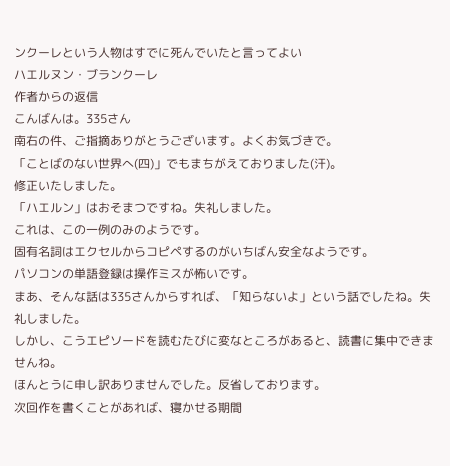ンクーレという人物はすでに死んでいたと言ってよい
ハエルヌン・ブランクーレ
作者からの返信
こんばんは。335さん
南右の件、ご指摘ありがとうございます。よくお気づきで。
「ことばのない世界へ(四)」でもまちがえておりました(汗)。
修正いたしました。
「ハエルン」はおそまつですね。失礼しました。
これは、この一例のみのようです。
固有名詞はエクセルからコピペするのがいちばん安全なようです。
パソコンの単語登録は操作ミスが怖いです。
まあ、そんな話は335さんからすれば、「知らないよ」という話でしたね。失礼しました。
しかし、こうエピソードを読むたびに変なところがあると、読書に集中できませんね。
ほんとうに申し訳ありませんでした。反省しております。
次回作を書くことがあれば、寝かせる期間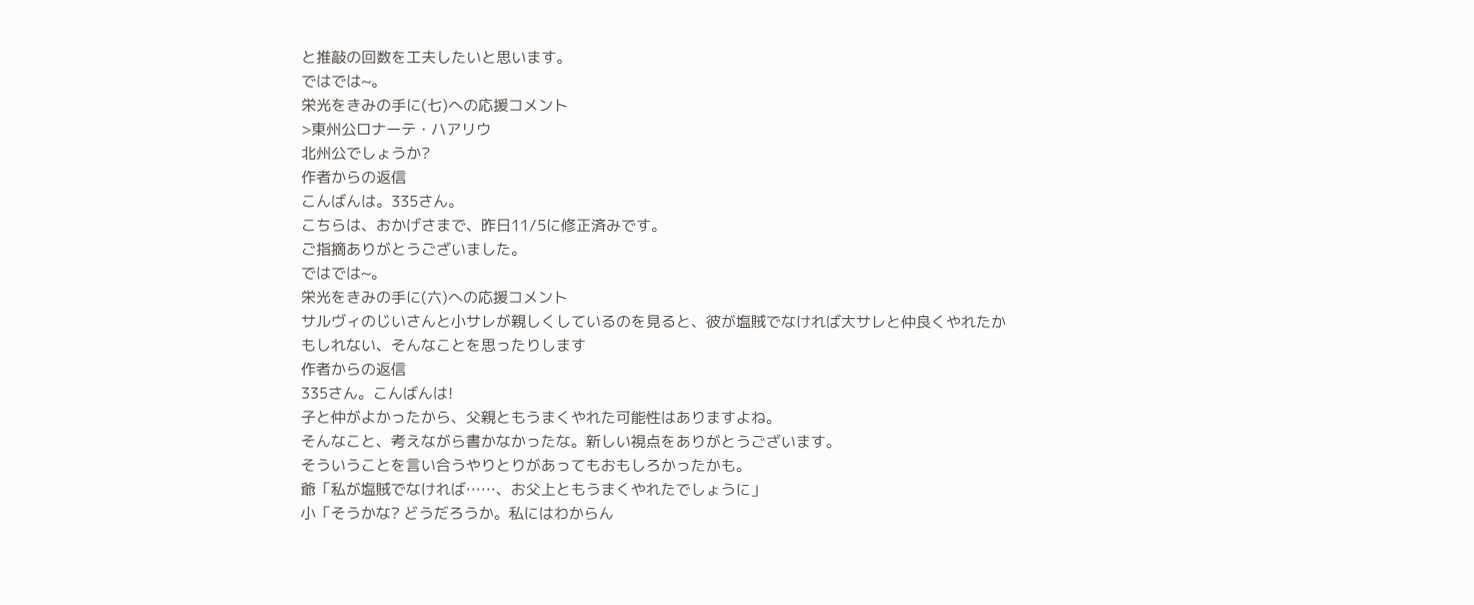と推敲の回数を工夫したいと思います。
ではでは~。
栄光をきみの手に(七)への応援コメント
>東州公ロナーテ・ハアリウ
北州公でしょうか?
作者からの返信
こんばんは。335さん。
こちらは、おかげさまで、昨日11/5に修正済みです。
ご指摘ありがとうございました。
ではでは~。
栄光をきみの手に(六)への応援コメント
サルヴィのじいさんと小サレが親しくしているのを見ると、彼が塩賊でなければ大サレと仲良くやれたかもしれない、そんなことを思ったりします
作者からの返信
335さん。こんばんは!
子と仲がよかったから、父親ともうまくやれた可能性はありますよね。
そんなこと、考えながら書かなかったな。新しい視点をありがとうございます。
そういうことを言い合うやりとりがあってもおもしろかったかも。
爺「私が塩賊でなければ……、お父上ともうまくやれたでしょうに」
小「そうかな? どうだろうか。私にはわからん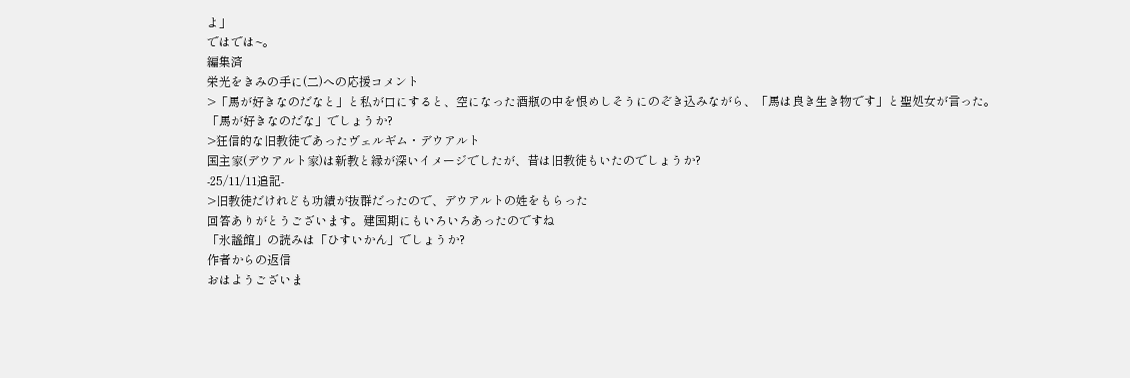よ」
ではでは~。
編集済
栄光をきみの手に(二)への応援コメント
>「馬が好きなのだなと」と私が口にすると、空になった酒瓶の中を恨めしそうにのぞき込みながら、「馬は良き生き物です」と聖処女が言った。
「馬が好きなのだな」でしょうか?
>狂信的な旧教徒であったヴェルギム・デウアルト
国主家(デウアルト家)は新教と縁が深いイメージでしたが、昔は旧教徒もいたのでしょうか?
-25/11/11追記-
>旧教徒だけれども功績が抜群だったので、デウアルトの姓をもらった
回答ありがとうございます。建国期にもいろいろあったのですね
「氷謐館」の読みは「ひすいかん」でしょうか?
作者からの返信
おはようございま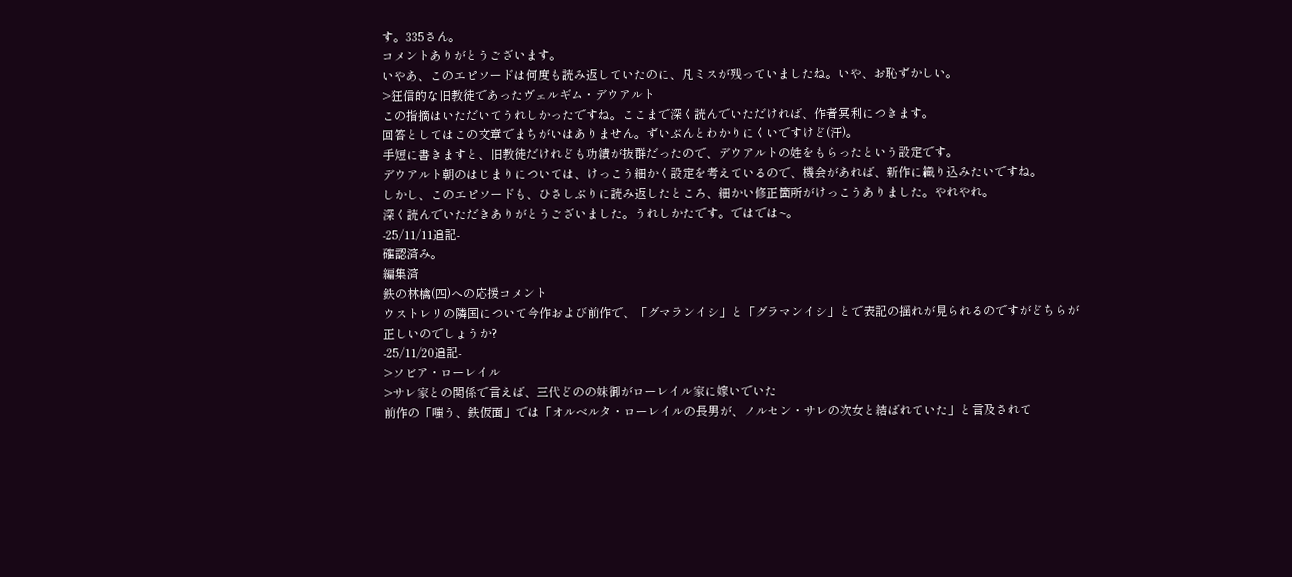す。335さん。
コメントありがとうございます。
いやあ、このエピソードは何度も読み返していたのに、凡ミスが残っていましたね。いや、お恥ずかしい。
>狂信的な旧教徒であったヴェルギム・デウアルト
この指摘はいただいてうれしかったですね。ここまで深く読んでいただければ、作者冥利につきます。
回答としてはこの文章でまちがいはありません。ずいぶんとわかりにくいですけど(汗)。
手短に書きますと、旧教徒だけれども功績が抜群だったので、デウアルトの姓をもらったという設定です。
デウアルト朝のはじまりについては、けっこう細かく設定を考えているので、機会があれば、新作に織り込みたいですね。
しかし、このエピソードも、ひさしぶりに読み返したところ、細かい修正箇所がけっこうありました。やれやれ。
深く読んでいただきありがとうございました。うれしかたです。ではでは~。
-25/11/11追記-
確認済み。
編集済
鉄の林檎(四)への応援コメント
ウストレリの隣国について今作および前作で、「グマランイシ」と「グラマンイシ」とで表記の揺れが見られるのですがどちらが正しいのでしょうか?
-25/11/20追記-
>ソビア・ローレイル
>サレ家との関係で言えば、三代どのの妹御がローレイル家に嫁いでいた
前作の「嗤う、鉄仮面」では「オルベルタ・ローレイルの長男が、ノルセン・サレの次女と結ばれていた」と言及されて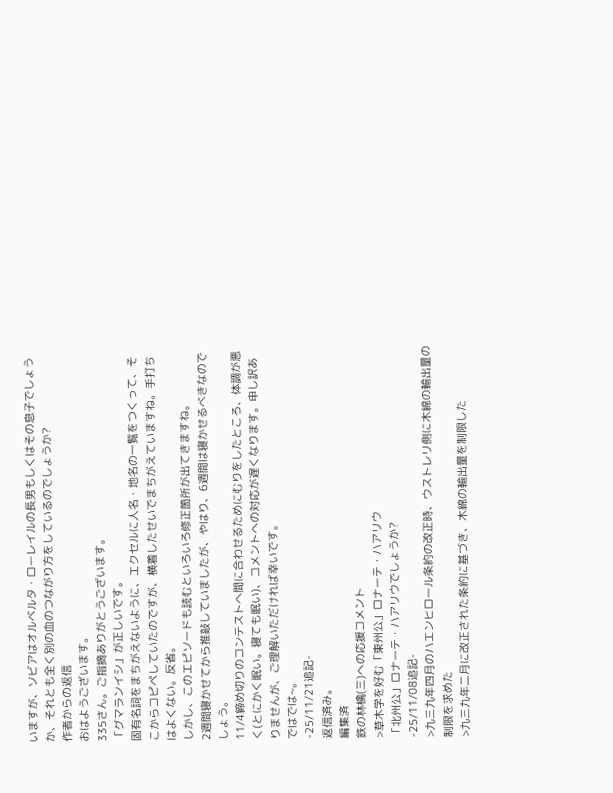いますが、ソビアはオルベルタ・ローレイルの長男もしくはその息子でしょうか、それとも全く別の血のつながり方をしているのでしょうか?
作者からの返信
おはようございます。
335さん。ご指摘ありがとうございます。
「グマランイシ」が正しいです。
固有名詞をまちがえないように、エクセルに人名・地名の一覧をつくって、そこからコピペしていたのですが、横着したせいでまちがえていますね。手打ちはよくない。反省。
しかし、このエピソードも読むといろいろ修正箇所が出てきますね。
2週間寝かせてから推敲していましたが、やはり、6週間は寝かせるべきなのでしょう。
11/4締め切りのコンテストへ間に合わせるためにむりをしたところ、体調が悪く(とにかく眠い。寝ても眠い)、コメントへの対応が遅くなります。申し訳ありませんが、ご理解いただければ幸いです。
ではでは~。
-25/11/21追記-
返信済み。
編集済
鉄の林檎(三)への応援コメント
>草木学を好む「東州公」ロナーテ・ハアリウ
「北州公」ロナーテ・ハアリウでしょうか?
-25/11/08追記-
>九三九年四月のハエンヒロール条約の改正時、ウストレリ側に木綿の輸出量の制限を求めた
>九三九年二月に改正された条約に基づき、木綿の輸出量を制限した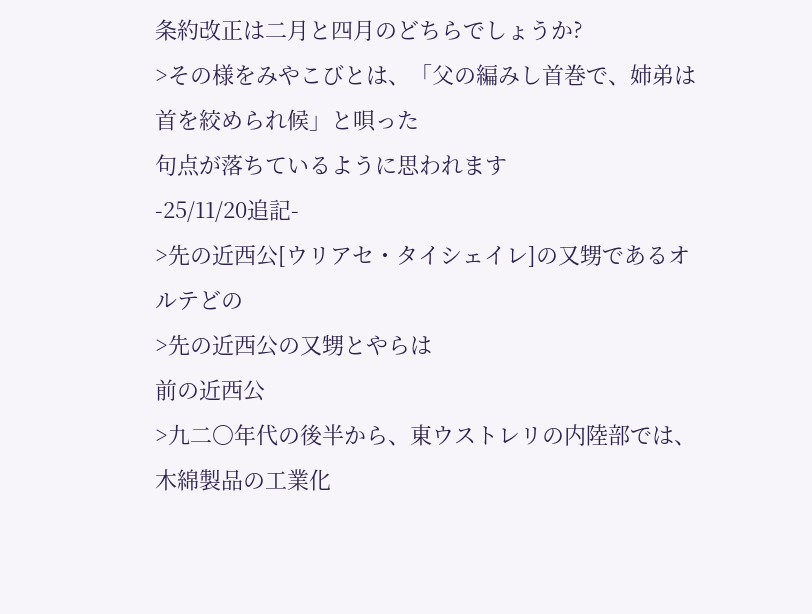条約改正は二月と四月のどちらでしょうか?
>その様をみやこびとは、「父の編みし首巻で、姉弟は首を絞められ候」と唄った
句点が落ちているように思われます
-25/11/20追記-
>先の近西公[ウリアセ・タイシェイレ]の又甥であるオルテどの
>先の近西公の又甥とやらは
前の近西公
>九二〇年代の後半から、東ウストレリの内陸部では、木綿製品の工業化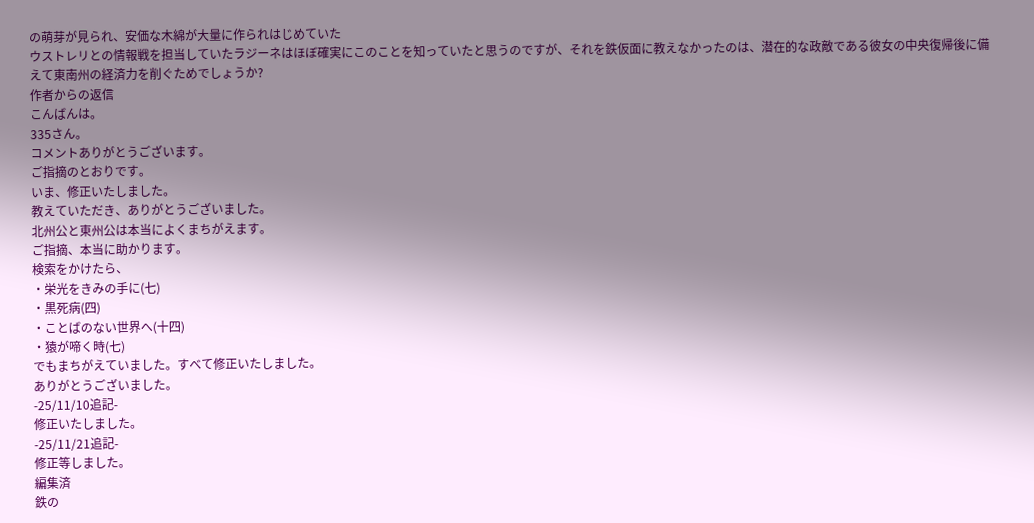の萌芽が見られ、安価な木綿が大量に作られはじめていた
ウストレリとの情報戦を担当していたラジーネはほぼ確実にこのことを知っていたと思うのですが、それを鉄仮面に教えなかったのは、潜在的な政敵である彼女の中央復帰後に備えて東南州の経済力を削ぐためでしょうか?
作者からの返信
こんばんは。
335さん。
コメントありがとうございます。
ご指摘のとおりです。
いま、修正いたしました。
教えていただき、ありがとうございました。
北州公と東州公は本当によくまちがえます。
ご指摘、本当に助かります。
検索をかけたら、
・栄光をきみの手に(七)
・黒死病(四)
・ことばのない世界へ(十四)
・猿が啼く時(七)
でもまちがえていました。すべて修正いたしました。
ありがとうございました。
-25/11/10追記-
修正いたしました。
-25/11/21追記-
修正等しました。
編集済
鉄の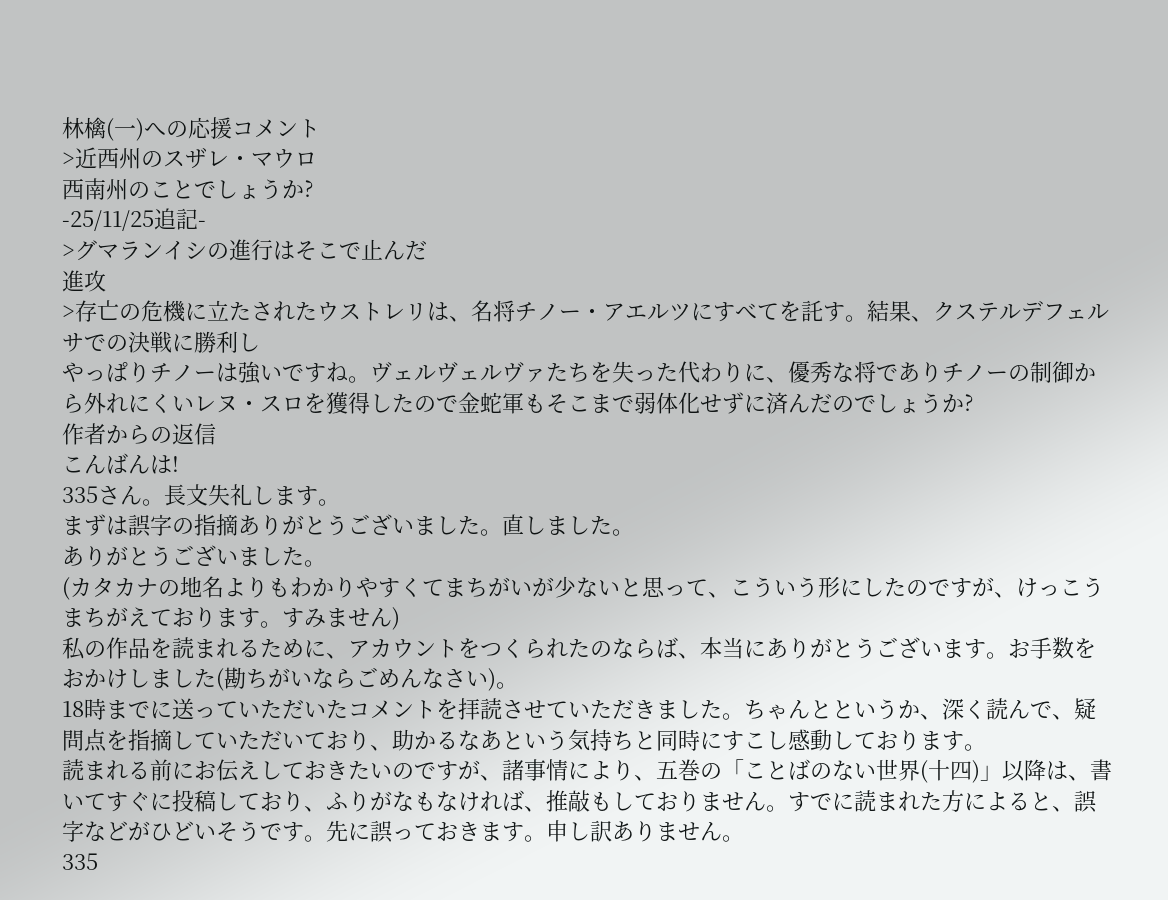林檎(一)への応援コメント
>近西州のスザレ・マウロ
西南州のことでしょうか?
-25/11/25追記-
>グマランイシの進行はそこで止んだ
進攻
>存亡の危機に立たされたウストレリは、名将チノー・アエルツにすべてを託す。結果、クステルデフェルサでの決戦に勝利し
やっぱりチノーは強いですね。ヴェルヴェルヴァたちを失った代わりに、優秀な将でありチノーの制御から外れにくいレヌ・スロを獲得したので金蛇軍もそこまで弱体化せずに済んだのでしょうか?
作者からの返信
こんばんは!
335さん。長文失礼します。
まずは誤字の指摘ありがとうございました。直しました。
ありがとうございました。
(カタカナの地名よりもわかりやすくてまちがいが少ないと思って、こういう形にしたのですが、けっこうまちがえております。すみません)
私の作品を読まれるために、アカウントをつくられたのならば、本当にありがとうございます。お手数をおかけしました(勘ちがいならごめんなさい)。
18時までに送っていただいたコメントを拝読させていただきました。ちゃんとというか、深く読んで、疑問点を指摘していただいており、助かるなあという気持ちと同時にすこし感動しております。
読まれる前にお伝えしておきたいのですが、諸事情により、五巻の「ことばのない世界(十四)」以降は、書いてすぐに投稿しており、ふりがなもなければ、推敲もしておりません。すでに読まれた方によると、誤字などがひどいそうです。先に誤っておきます。申し訳ありません。
335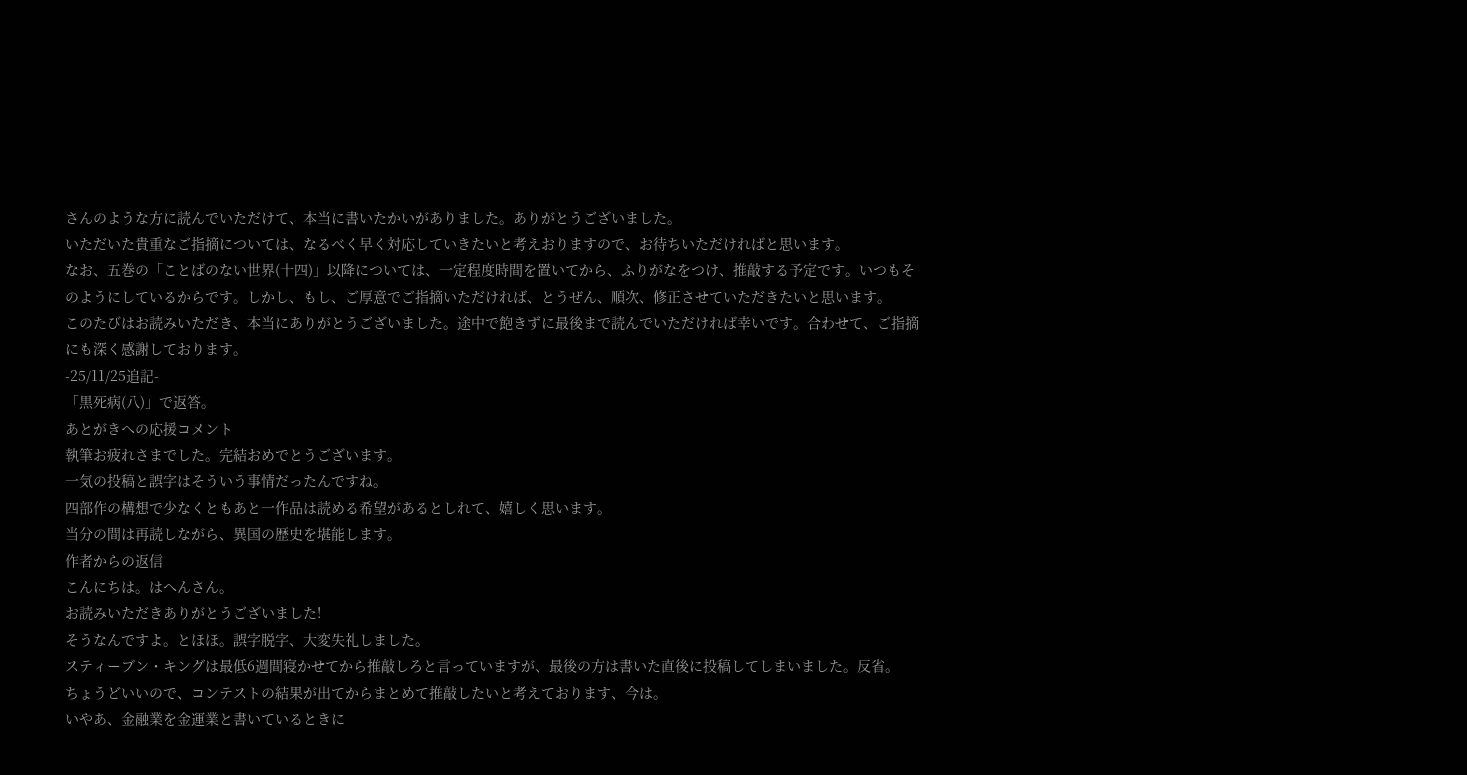さんのような方に読んでいただけて、本当に書いたかいがありました。ありがとうございました。
いただいた貴重なご指摘については、なるべく早く対応していきたいと考えおりますので、お待ちいただければと思います。
なお、五巻の「ことばのない世界(十四)」以降については、一定程度時間を置いてから、ふりがなをつけ、推敲する予定です。いつもそのようにしているからです。しかし、もし、ご厚意でご指摘いただければ、とうぜん、順次、修正させていただきたいと思います。
このたびはお読みいただき、本当にありがとうございました。途中で飽きずに最後まで読んでいただければ幸いです。合わせて、ご指摘にも深く感謝しております。
-25/11/25追記-
「黒死病(八)」で返答。
あとがきへの応援コメント
執筆お疲れさまでした。完結おめでとうございます。
一気の投稿と誤字はそういう事情だったんですね。
四部作の構想で少なくともあと一作品は読める希望があるとしれて、嬉しく思います。
当分の間は再読しながら、異国の歴史を堪能します。
作者からの返信
こんにちは。はへんさん。
お読みいただきありがとうございました!
そうなんですよ。とほほ。誤字脱字、大変失礼しました。
スティーブン・キングは最低6週間寝かせてから推敲しろと言っていますが、最後の方は書いた直後に投稿してしまいました。反省。
ちょうどいいので、コンテストの結果が出てからまとめて推敲したいと考えております、今は。
いやあ、金融業を金運業と書いているときに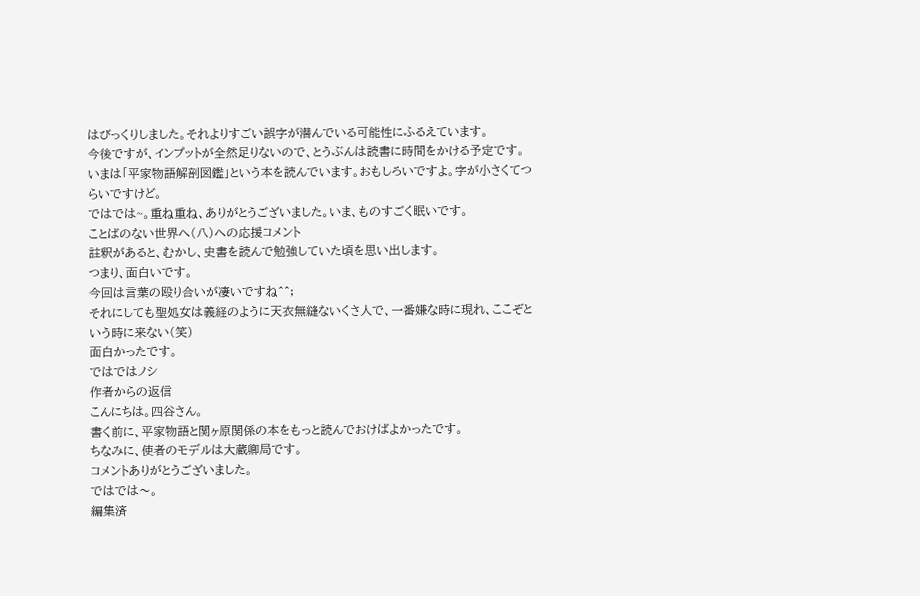はびっくりしました。それよりすごい誤字が潜んでいる可能性にふるえています。
今後ですが、インプットが全然足りないので、とうぶんは読書に時間をかける予定です。
いまは「平家物語解剖図鑑」という本を読んでいます。おもしろいですよ。字が小さくてつらいですけど。
ではでは~。重ね重ね、ありがとうございました。いま、ものすごく眠いです。
ことばのない世界へ(八)への応援コメント
註釈があると、むかし、史書を読んで勉強していた頃を思い出します。
つまり、面白いです。
今回は言葉の殴り合いが凄いですね^^;
それにしても聖処女は義経のように天衣無縫ないくさ人で、一番嫌な時に現れ、ここぞという時に来ない(笑)
面白かったです。
ではではノシ
作者からの返信
こんにちは。四谷さん。
書く前に、平家物語と関ヶ原関係の本をもっと読んでおけばよかったです。
ちなみに、使者のモデルは大蔵卿局です。
コメントありがとうございました。
ではでは〜。
編集済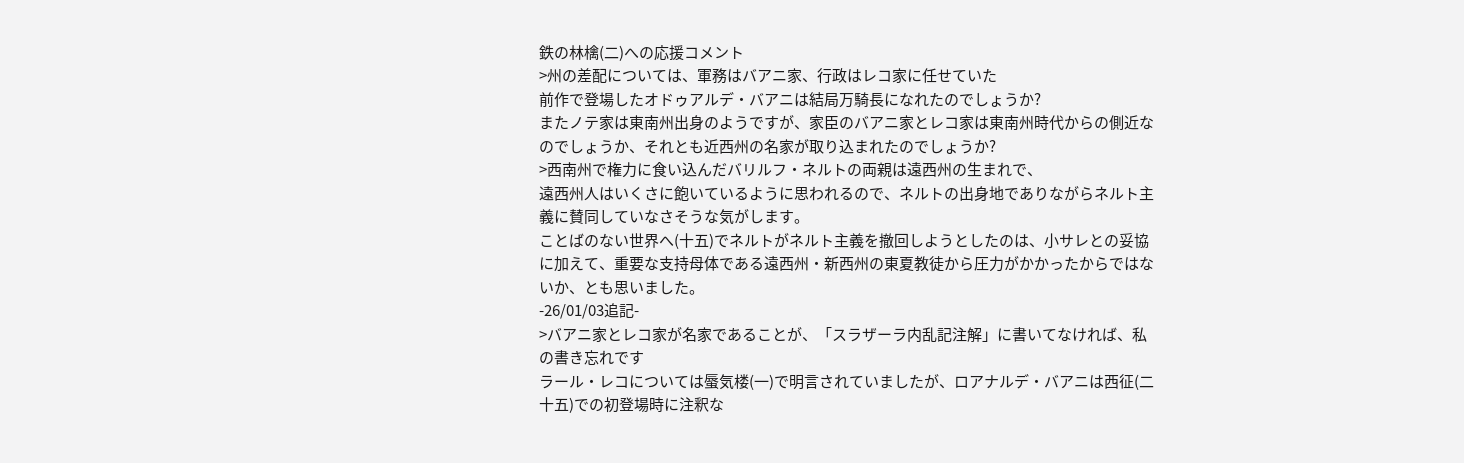鉄の林檎(二)への応援コメント
>州の差配については、軍務はバアニ家、行政はレコ家に任せていた
前作で登場したオドゥアルデ・バアニは結局万騎長になれたのでしょうか?
またノテ家は東南州出身のようですが、家臣のバアニ家とレコ家は東南州時代からの側近なのでしょうか、それとも近西州の名家が取り込まれたのでしょうか?
>西南州で権力に食い込んだバリルフ・ネルトの両親は遠西州の生まれで、
遠西州人はいくさに飽いているように思われるので、ネルトの出身地でありながらネルト主義に賛同していなさそうな気がします。
ことばのない世界へ(十五)でネルトがネルト主義を撤回しようとしたのは、小サレとの妥協に加えて、重要な支持母体である遠西州・新西州の東夏教徒から圧力がかかったからではないか、とも思いました。
-26/01/03追記-
>バアニ家とレコ家が名家であることが、「スラザーラ内乱記注解」に書いてなければ、私の書き忘れです
ラール・レコについては蜃気楼(一)で明言されていましたが、ロアナルデ・バアニは西征(二十五)での初登場時に注釈な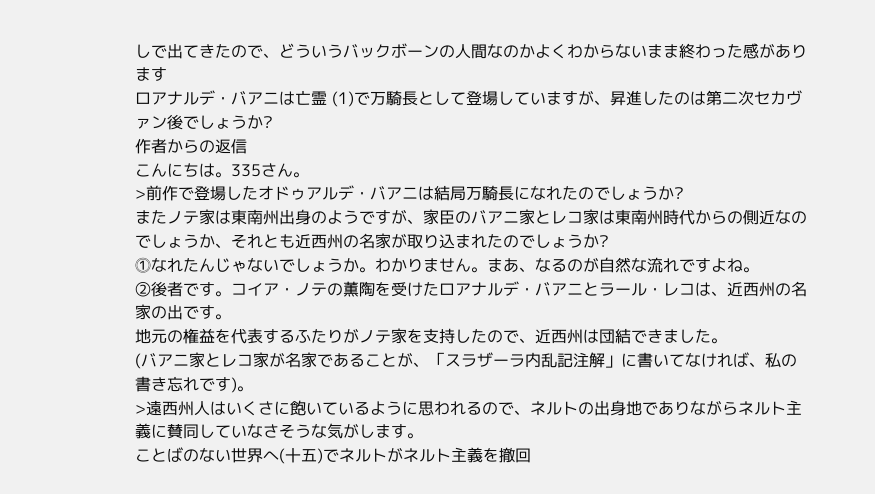しで出てきたので、どういうバックボーンの人間なのかよくわからないまま終わった感があります
ロアナルデ・バアニは亡霊 (1)で万騎長として登場していますが、昇進したのは第二次セカヴァン後でしょうか?
作者からの返信
こんにちは。335さん。
>前作で登場したオドゥアルデ・バアニは結局万騎長になれたのでしょうか?
またノテ家は東南州出身のようですが、家臣のバアニ家とレコ家は東南州時代からの側近なのでしょうか、それとも近西州の名家が取り込まれたのでしょうか?
⓵なれたんじゃないでしょうか。わかりません。まあ、なるのが自然な流れですよね。
②後者です。コイア・ノテの薫陶を受けたロアナルデ・バアニとラール・レコは、近西州の名家の出です。
地元の権益を代表するふたりがノテ家を支持したので、近西州は団結できました。
(バアニ家とレコ家が名家であることが、「スラザーラ内乱記注解」に書いてなければ、私の書き忘れです)。
>遠西州人はいくさに飽いているように思われるので、ネルトの出身地でありながらネルト主義に賛同していなさそうな気がします。
ことばのない世界へ(十五)でネルトがネルト主義を撤回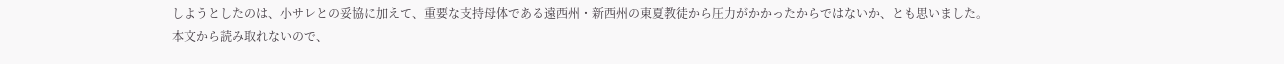しようとしたのは、小サレとの妥協に加えて、重要な支持母体である遠西州・新西州の東夏教徒から圧力がかかったからではないか、とも思いました。
本文から読み取れないので、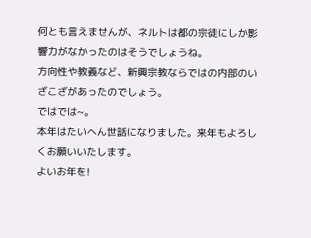何とも言えませんが、ネルトは都の宗徒にしか影響力がなかったのはそうでしょうね。
方向性や教義など、新興宗教ならではの内部のいざこざがあったのでしょう。
ではでは~。
本年はたいへん世話になりました。来年もよろしくお願いいたします。
よいお年を!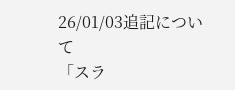26/01/03追記について
「スラ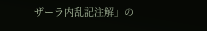ザーラ内乱記注解」の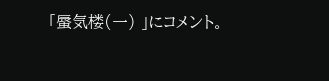「蜃気楼(一) 」にコメント。